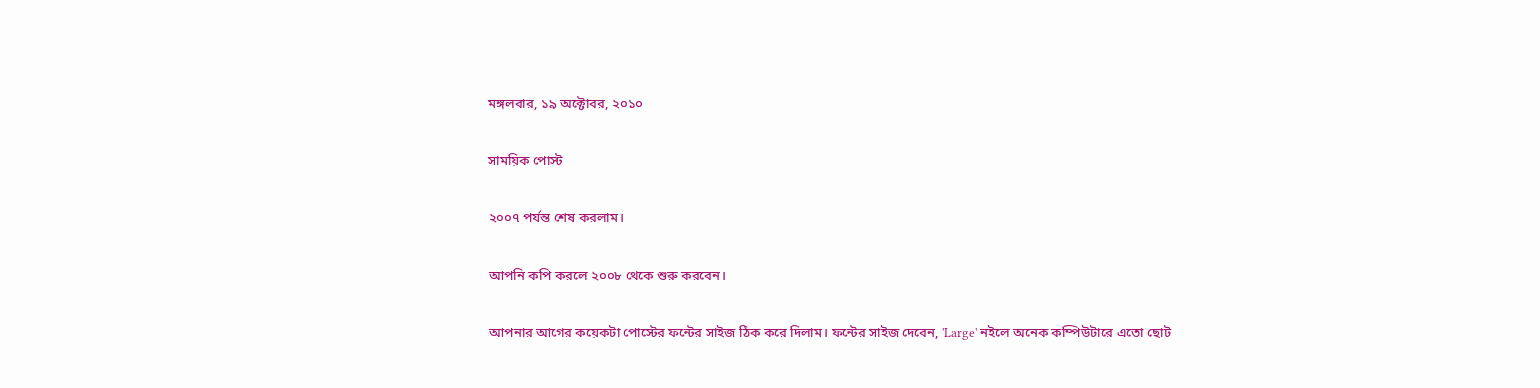মঙ্গলবার, ১৯ অক্টোবর, ২০১০

সাময়িক পোস্ট

২০০৭ পর্যন্ত শেষ করলাম।

আপনি কপি করলে ২০০৮ থেকে শুরু করবেন।

আপনার আগের কয়েকটা পোস্টের ফন্টের সাইজ ঠিক করে দিলাম। ফন্টের সাইজ দেবেন, 'Large' নইলে অনেক কম্পিউটারে এতো ছোট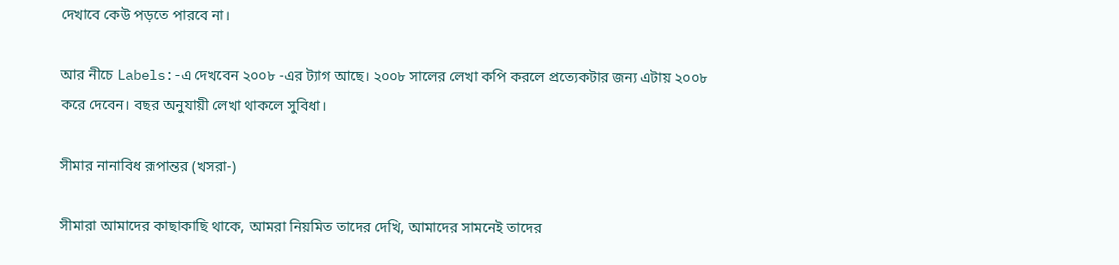দেখাবে কেউ পড়তে পারবে না।

আর নীচে Labels:-এ দেখবেন ২০০৮ -এর ট্যাগ আছে। ২০০৮ সালের লেখা কপি করলে প্রত্যেকটার জন্য এটায় ২০০৮ করে দেবেন। বছর অনুযায়ী লেখা থাকলে সুবিধা।

সীমার নানাবিধ রূপান্তর (খসরা-)

সীমারা আমাদের কাছাকাছি থাকে, আমরা নিয়মিত তাদের দেখি, আমাদের সামনেই তাদের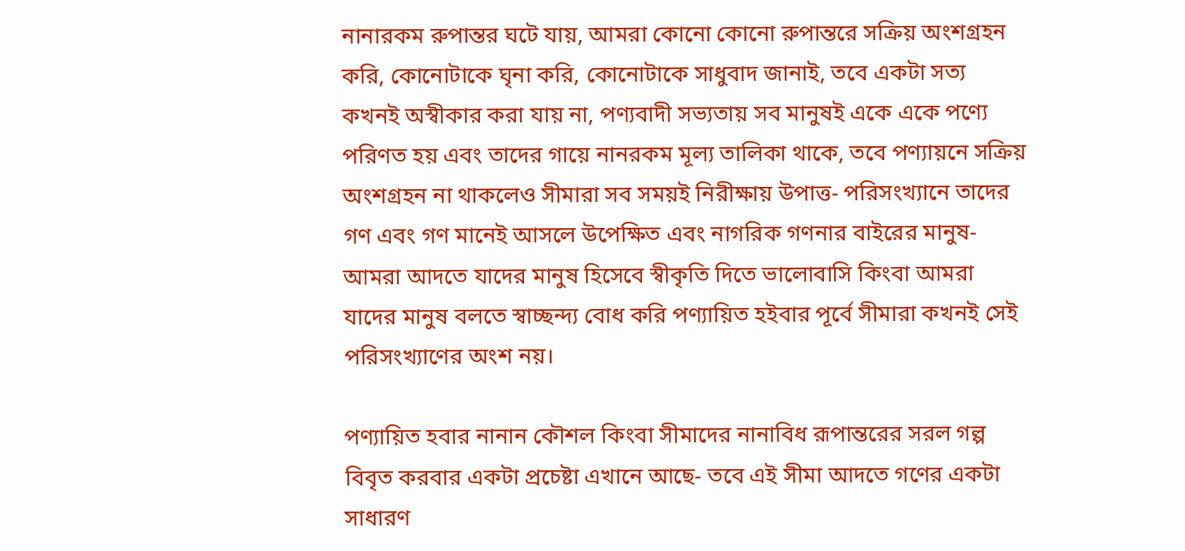নানারকম রুপান্তর ঘটে যায়, আমরা কোনো কোনো রুপান্তরে সক্রিয় অংশগ্রহন করি, কোনোটাকে ঘৃনা করি, কোনোটাকে সাধুবাদ জানাই, তবে একটা সত্য কখনই অস্বীকার করা যায় না, পণ্যবাদী সভ্যতায় সব মানুষই একে একে পণ্যে পরিণত হয় এবং তাদের গায়ে নানরকম মূল্য তালিকা থাকে, তবে পণ্যায়নে সক্রিয় অংশগ্রহন না থাকলেও সীমারা সব সময়ই নিরীক্ষায় উপাত্ত- পরিসংখ্যানে তাদের গণ এবং গণ মানেই আসলে উপেক্ষিত এবং নাগরিক গণনার বাইরের মানুষ- আমরা আদতে যাদের মানুষ হিসেবে স্বীকৃতি দিতে ভালোবাসি কিংবা আমরা যাদের মানুষ বলতে স্বাচ্ছন্দ্য বোধ করি পণ্যায়িত হইবার পূর্বে সীমারা কখনই সেই পরিসংখ্যাণের অংশ নয়।

পণ্যায়িত হবার নানান কৌশল কিংবা সীমাদের নানাবিধ রূপান্তরের সরল গল্প বিবৃত করবার একটা প্রচেষ্টা এখানে আছে- তবে এই সীমা আদতে গণের একটা সাধারণ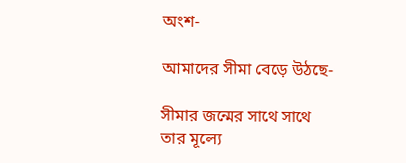অংশ-

আমাদের সীমা বেড়ে উঠছে-

সীমার জন্মের সাথে সাথে তার মূল্যে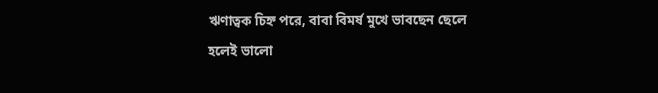ঋণাত্বক চিহ্ন পরে, বাবা বিমর্ষ মুখে ভাবছেন ছেলে হলেই ভালো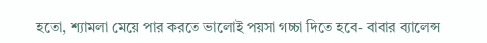হতো, শ্যামলা মেয়ে পার করতে ভালোই পয়সা গচ্চা দিতে হবে- বাবার ব্যালেন্স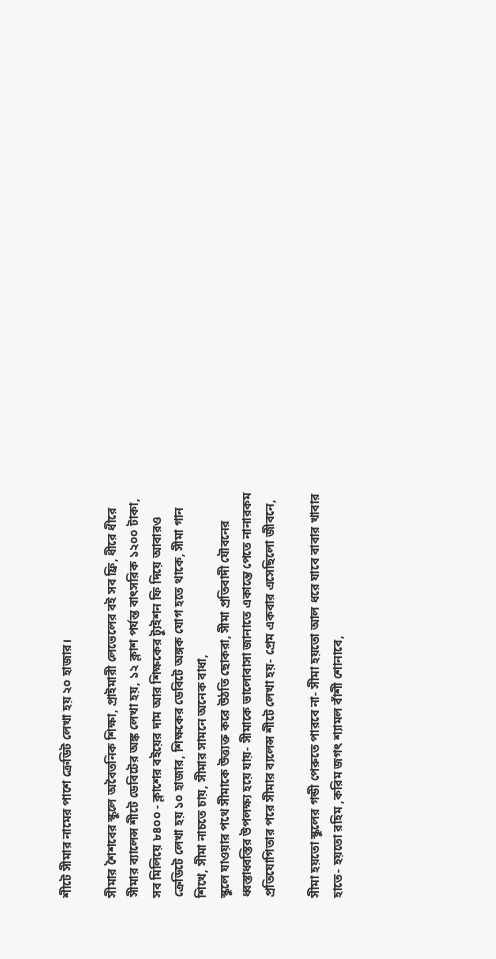শীটে সীমার নামের পাশে ক্রেডিট লেখা হয় ২০ হাজার।

সীমার শৈশবের স্কুলে অবৈতনিক শিক্ষা, প্রাইমারী লেভেলের বই সব ফ্রি, ধীরে ধীরে সীমার ব্যালেন্স শীটে ডেবিটের অঙ্ক লেখা হয়, ১২ ক্লাশ পর্যন্ত বাৎসরিক ১২০০ টাকা, সব মিলিয়ে ৮৪০০ - ক্লাশের বইয়ের দাম আর শিক্ষকের ট্যুইশন ফি দিয়ে আবারও ক্রেডিটে লেখা হয় ১০ হাজার, শিক্ষকের ডেবিটে অঙ্গক যোগ হতে থাকে, সীমা গান শিখে, সীমা নাচতে চায়, সীমার সামনে অনেক বাধা,
স্কুলে যাওয়ার পথে সীমাকে উত্ত্যক্ত করে উঠতি ছোকরা, সীমা প্রতিবাদী যৌবনের ধ্বস্তাধ্বস্তির উপলক্ষ্য হয়ে যায়- সীমাকে ভালোবাসা জানাতে একান্তে পেতে নানারকম প্রতিযোগিতার পরে সীমার ব্যলেন্স শীটে লেখা হয়- প্রেম একবার এসেছিলো জীবনে,

সীমা হয়তো স্কুলের গন্ডী পেরুতে পারবে না- সীমা হয়তো আল ধরে যাবে বাবার খাবার হাতে- হয়তো রহিম ,করিম জগৎ শ্যামল বাঁশী শোনাবে,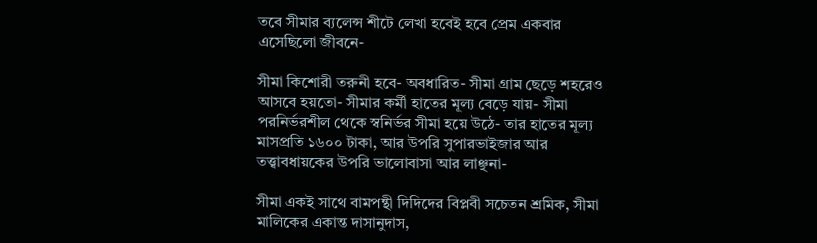তবে সীমার ব্যলেন্স শীটে লেখা হবেই হবে প্রেম একবার এসেছিলো জীবনে-

সীমা কিশোরী তরুনী হবে- অবধারিত- সীমা গ্রাম ছেড়ে শহরেও আসবে হয়তো- সীমার কর্মী হাতের মূল্য বেড়ে যায়- সীমা পরনির্ভরশীল থেকে স্বনির্ভর সীমা হয়ে উঠে- তার হাতের মূল্য মাসপ্রতি ১৬০০ টাকা, আর উপরি সুপারভাইজার আর তত্ত্বাবধায়কের উপরি ভালোবাসা আর লাঞ্ছনা-

সীমা একই সাথে বামপন্থী দিদিদের বিপ্লবী সচেতন শ্রমিক, সীমা মালিকের একান্ত দাসানুদাস,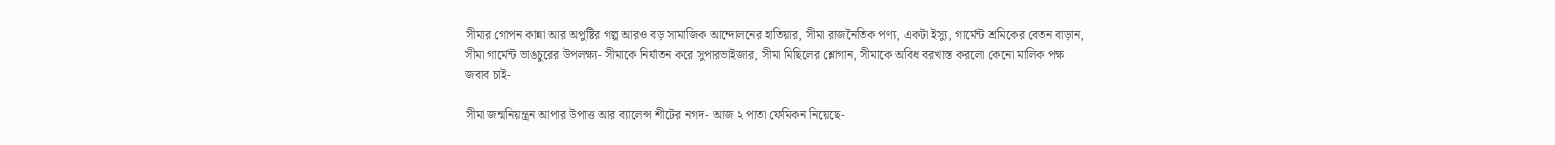সীমার গোপন কান্না আর অপুষ্টির গল্প আরও বড় সামাজিক আন্দোলনের হাতিয়ার, সীমা রাজনৈতিক পণ্য, একটা ইস্যু, গার্মেন্ট শ্রমিকের বেতন বাড়ান, সীমা গার্মেন্ট ভাঙচুরের উপলক্ষ্য- সীমাকে নির্যাতন করে সুপারভাইজার, সীমা মিছিলের শ্লোগান, সীমাকে অবিধ বরখাস্ত করলো কেনো মালিক পক্ষ জবাব চাই-

সীমা জন্মনিয়ন্ত্রন আপার উপাত্ত আর ব্যালেন্স শীটের নগদ- আজ ২ পাতা ফেমিকন নিয়েছে-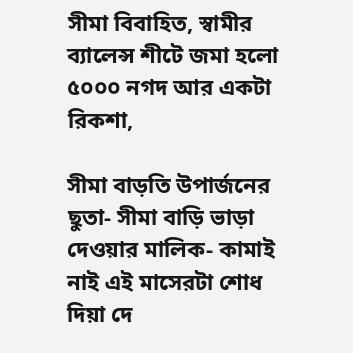সীমা বিবাহিত, স্বামীর ব্যালেন্স শীটে জমা হলো ৫০০০ নগদ আর একটা রিকশা,

সীমা বাড়তি উপার্জনের ছুতা- সীমা বাড়ি ভাড়া দেওয়ার মালিক- কামাই নাই এই মাসেরটা শোধ দিয়া দে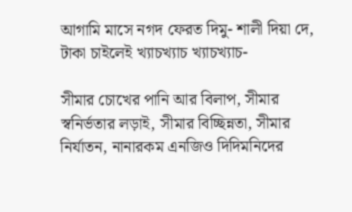আগামি মাসে নগদ ফেরত দিমু- শালী দিয়া দে, টাকা চাইলেই খ্যাচখ্যাচ খ্যাচখ্যাচ-

সীমার চোখের পানি আর বিলাপ, সীমার স্বনির্ভতার লড়াই, সীমার বিচ্ছিন্নতা, সীমার নির্যাতন, নানারকম এনজিও দিদিমনিদের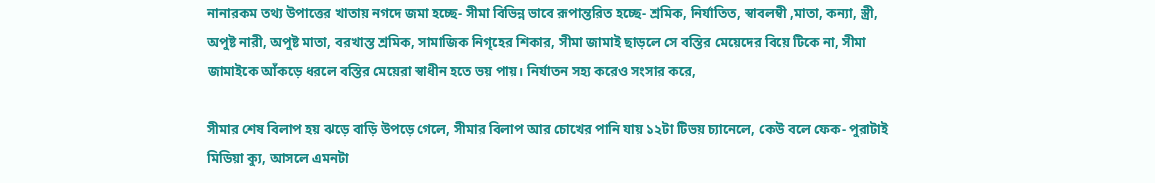নানারকম তথ্য উপাত্তের খাতায় নগদে জমা হচ্ছে- সীমা বিভিন্ন ভাবে রূপান্তরিত হচ্ছে- শ্রমিক, নির্যাতিত, স্বাবলম্বী ,মাতা, কন্যা, স্ত্রী, অপুষ্ট নারী, অপুষ্ট মাতা, বরখাস্ত শ্রমিক, সামাজিক নিগৃহের শিকার, সীমা জামাই ছাড়লে সে বস্তির মেয়েদের বিয়ে টিকে না, সীমা জামাইকে আঁকড়ে ধরলে বস্তির মেয়েরা স্বাধীন হতে ভয় পায়। নির্যাতন সহ্য করেও সংসার করে,

সীমার শেষ বিলাপ হয় ঝড়ে বাড়ি উপড়ে গেলে, সীমার বিলাপ আর চোখের পানি যায় ১২টা টিভয় চ্যানেলে, কেউ বলে ফেক- পুরাটাই মিডিয়া ক্যু, আসলে এমনটা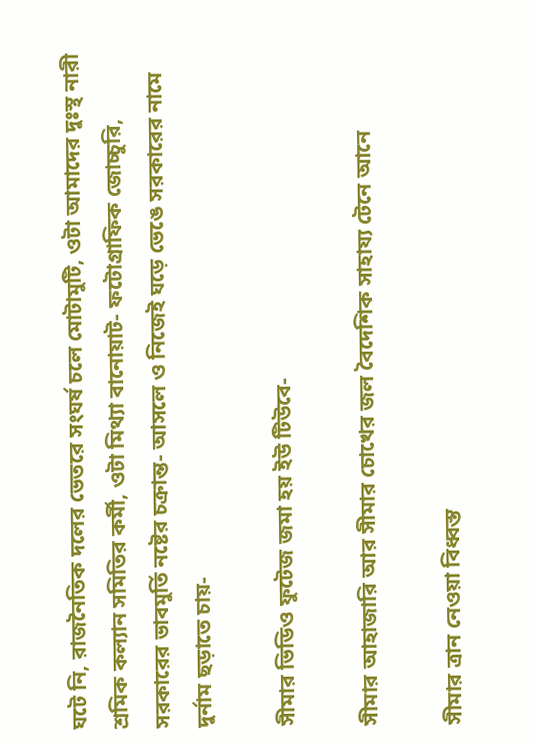ঘটে নি, রাজনৈতিক দলের ভেতরে সংঘর্ষ চলে মোটামুটি, ওটা আমাদের দুঃস্থ নারী শ্রমিক কল্যান সমিতির কর্মী, ওটা মিথ্যা বানোয়াট- ফটোগ্রাফিক জোচ্চুরি, সরকারের ভাবমুর্তি নষ্টের চক্রান্ত- আসলে ও নিজেই ঘড়ে ভেঙে সরকারের নামে দুর্নাম ছড়াতে চায়-

সীমার ভিডিও ফুটেজ জমা হয় ইউ টিউবে-

সীমার আহাজারি আর সীমার চোখের জল বৈদেশিক সাহায্য টেনে আনে

সীমার ত্রান নেওয়া বিধ্বস্ত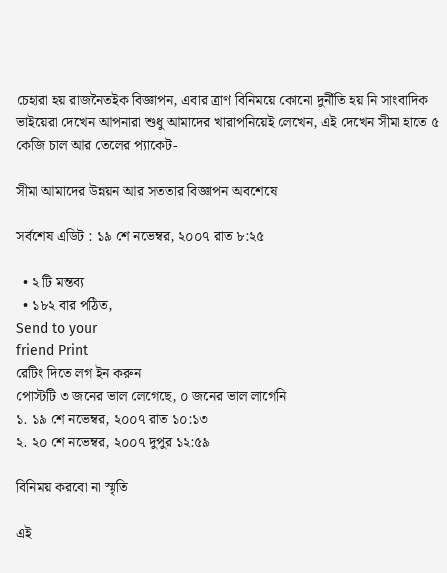চেহারা হয় রাজনৈতইক বিজ্ঞাপন, এবার ত্রাণ বিনিময়ে কোনো দুর্নীতি হয় নি সাংবাদিক ভাইয়েরা দেখেন আপনারা শুধু আমাদের খারাপনিয়েই লেখেন, এই দেখেন সীমা হাতে ৫ কেজি চাল আর তেলের প্যাকেট-

সীমা আমাদের উন্নয়ন আর সততার বিজ্ঞাপন অবশেষে

সর্বশেষ এডিট : ১৯ শে নভেম্বর, ২০০৭ রাত ৮:২৫

  • ২ টি মন্তব্য
  • ১৮২ বার পঠিত,
Send to your
friend Print
রেটিং দিতে লগ ইন করুন
পোস্টটি ৩ জনের ভাল লেগেছে, ০ জনের ভাল লাগেনি
১. ১৯ শে নভেম্বর, ২০০৭ রাত ১০:১৩
২. ২০ শে নভেম্বর, ২০০৭ দুপুর ১২:৫৯

বিনিময় করবো না স্মৃতি

এই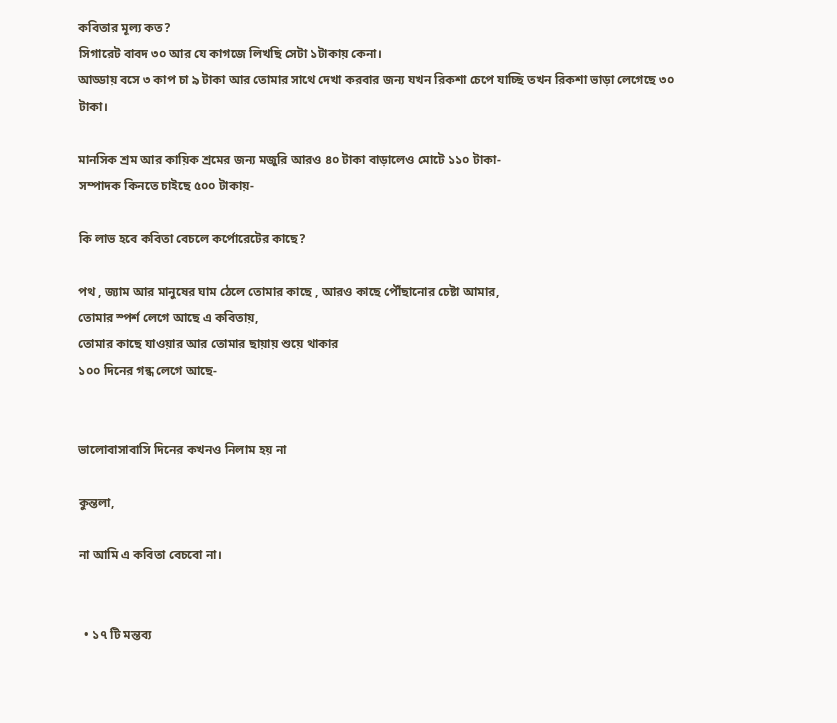কবিতার মূল্য কত?
সিগারেট বাবদ ৩০ আর যে কাগজে লিখছি সেটা ১টাকায় কেনা।
আড্ডায় বসে ৩ কাপ চা ৯ টাকা আর তোমার সাথে দেখা করবার জন্য যখন রিকশা চেপে যাচ্ছি তখন রিকশা ভাড়া লেগেছে ৩০ টাকা।

মানসিক শ্রম আর কায়িক শ্রমের জন্য মজুরি আরও ৪০ টাকা বাড়ালেও মোটে ১১০ টাকা-
সম্পাদক কিনতে চাইছে ৫০০ টাকায়-

কি লাভ হবে কবিতা বেচলে কর্পোরেটের কাছে?

পথ , জ্যাম আর মানুষের ঘাম ঠেলে তোমার কাছে , আরও কাছে পৌঁছানোর চেষ্টা আমার,
তোমার স্পর্শ লেগে আছে এ কবিতায়,
তোমার কাছে যাওয়ার আর তোমার ছায়ায় শুয়ে থাকার
১০০ দিনের গন্ধ লেগে আছে-


ভালোবাসাবাসি দিনের কখনও নিলাম হয় না

কুন্তলা,

না আমি এ কবিতা বেচবো না।


  • ১৭ টি মন্তব্য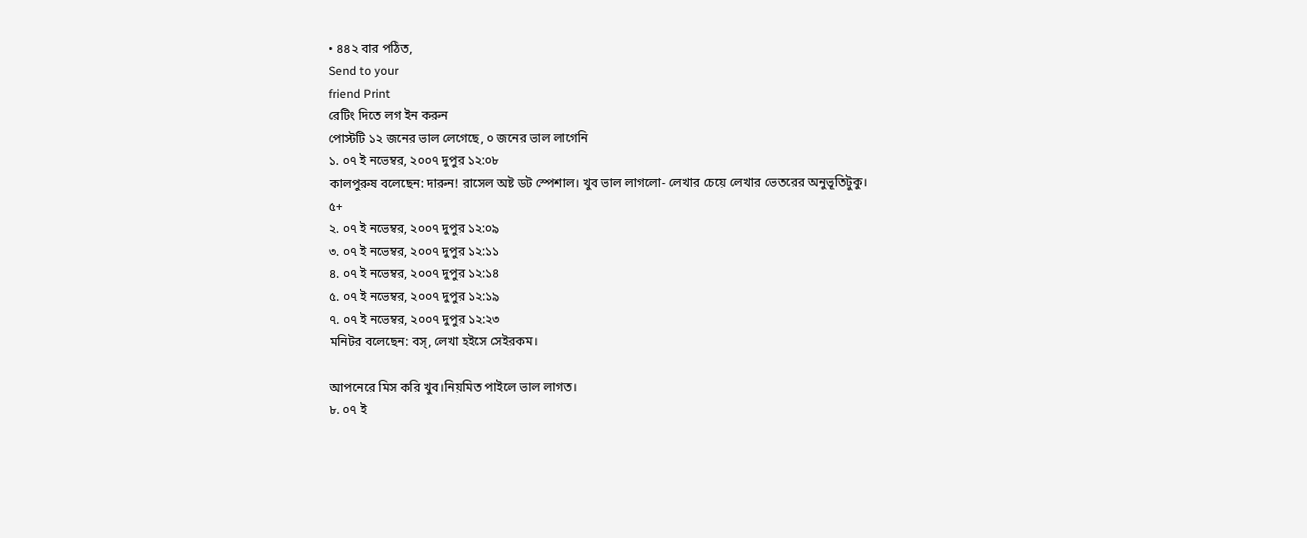• ৪৪২ বার পঠিত,
Send to your
friend Print
রেটিং দিতে লগ ইন করুন
পোস্টটি ১২ জনের ভাল লেগেছে, ০ জনের ভাল লাগেনি
১. ০৭ ই নভেম্বর, ২০০৭ দুপুর ১২:০৮
কালপুরুষ বলেছেন: দারুন! রাসেল অষ্ট ডট স্পেশাল। খুব ভাল লাগলো- লেখার চেয়ে লেখার ভেতরের অনুভূতিটুকু।
৫+
২. ০৭ ই নভেম্বর, ২০০৭ দুপুর ১২:০৯
৩. ০৭ ই নভেম্বর, ২০০৭ দুপুর ১২:১১
৪. ০৭ ই নভেম্বর, ২০০৭ দুপুর ১২:১৪
৫. ০৭ ই নভেম্বর, ২০০৭ দুপুর ১২:১৯
৭. ০৭ ই নভেম্বর, ২০০৭ দুপুর ১২:২৩
মনিটর বলেছেন: বস্, লেখা হইসে সেইরকম।

আপনেরে মিস করি খুব।নিয়মিত পাইলে ভাল লাগত।
৮. ০৭ ই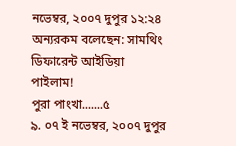নভেম্বর, ২০০৭ দুপুর ১২:২৪
অন্যরকম বলেছেন: সামথিং ডিফারেন্ট আইডিয়া পাইলাম!
পুরা পাংখা.......৫
৯. ০৭ ই নভেম্বর, ২০০৭ দুপুর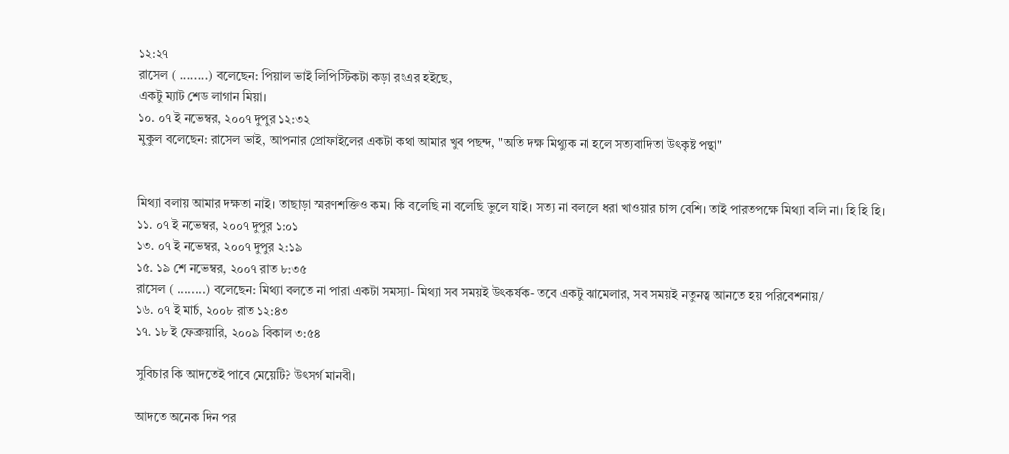১২:২৭
রাসেল ( ........) বলেছেন: পিয়াল ভাই লিপিস্টিকটা কড়া রংএর হইছে,
একটু ম্যাট শেড লাগান মিয়া।
১০. ০৭ ই নভেম্বর, ২০০৭ দুপুর ১২:৩২
মুকুল বলেছেন: রাসেল ভাই, আপনার প্রোফাইলের একটা কথা আমার খুব পছন্দ, "অতি দক্ষ মিথ্যুক না হলে সত্যবাদিতা উৎকৃষ্ট পন্থা"


মিথ্যা বলায় আমার দক্ষতা নাই। তাছাড়া স্মরণশক্তিও কম। কি বলেছি না বলেছি ভুলে যাই। সত্য না বললে ধরা খাওয়ার চান্স বেশি। তাই পারতপক্ষে মিথ্যা বলি না। হি হি হি।
১১. ০৭ ই নভেম্বর, ২০০৭ দুপুর ১:০১
১৩. ০৭ ই নভেম্বর, ২০০৭ দুপুর ২:১৯
১৫. ১৯ শে নভেম্বর, ২০০৭ রাত ৮:৩৫
রাসেল ( ........) বলেছেন: মিথ্যা বলতে না পারা একটা সমস্যা- মিথ্যা সব সময়ই উৎকর্ষক- তবে একটু ঝামেলার, সব সময়ই নতুনত্ব আনতে হয় পরিবেশনায়/
১৬. ০৭ ই মার্চ, ২০০৮ রাত ১২:৪৩
১৭. ১৮ ই ফেব্রুয়ারি, ২০০৯ বিকাল ৩:৫৪

সুবিচার কি আদতেই পাবে মেয়েটি? উৎসর্গ মানবী।

আদতে অনেক দিন পর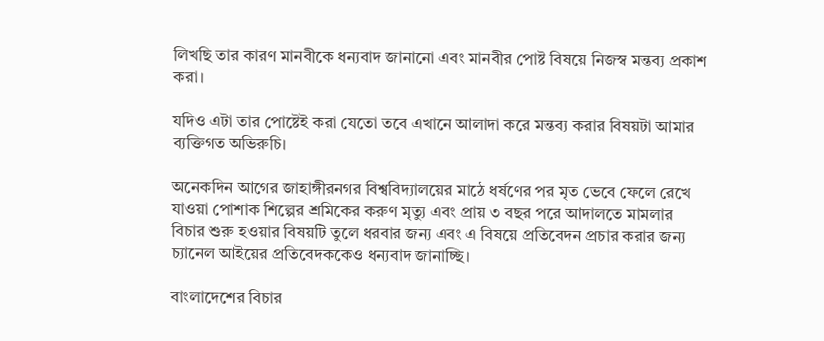লিখছি তার কারণ মানবীকে ধন্যবাদ জানানো এবং মানবীর পোষ্ট বিষয়ে নিজস্ব মন্তব্য প্রকাশ করা।

যদিও এটা তার পোষ্টেই করা যেতো তবে এখানে আলাদা করে মন্তব্য করার বিষয়টা আমার ব্যক্তিগত অভিরুচি।

অনেকদিন আগের জাহাঙ্গীরনগর বিশ্ববিদ্যালয়ের মাঠে ধর্ষণের পর মৃত ভেবে ফেলে রেখে যাওয়া পোশাক শিল্পের শ্রমিকের করুণ মৃত্যু এবং প্রায় ৩ বছর পরে আদালতে মামলার বিচার শুরু হওয়ার বিষয়টি তুলে ধরবার জন্য এবং এ বিষয়ে প্রতিবেদন প্রচার করার জন্য চ্যানেল আইয়ের প্রতিবেদককেও ধন্যবাদ জানাচ্ছি।

বাংলাদেশের বিচার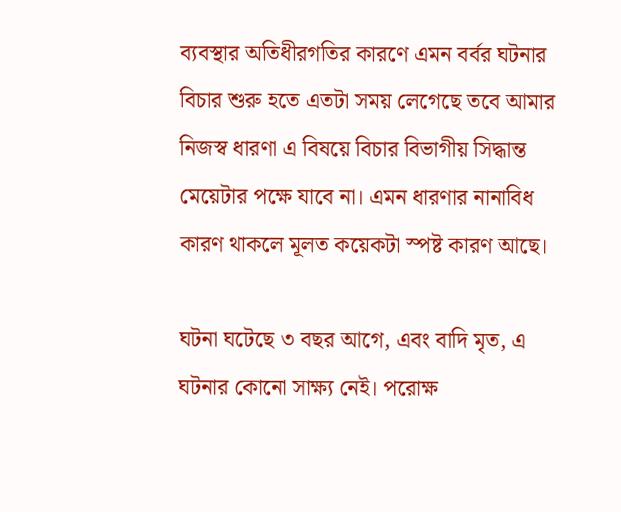ব্যবস্থার অতিধীরগতির কারণে এমন বর্বর ঘটনার বিচার শুরু হতে এতটা সময় লেগেছে তবে আমার নিজস্ব ধারণা এ বিষয়ে বিচার বিভাগীয় সিদ্ধান্ত মেয়েটার পক্ষে যাবে না। এমন ধারণার নানাবিধ কারণ থাকলে মূলত কয়েকটা স্পষ্ট কারণ আছে।

ঘটনা ঘটেছে ৩ বছর আগে, এবং বাদি মৃত, এ ঘটনার কোনো সাক্ষ্য নেই। পরোক্ষ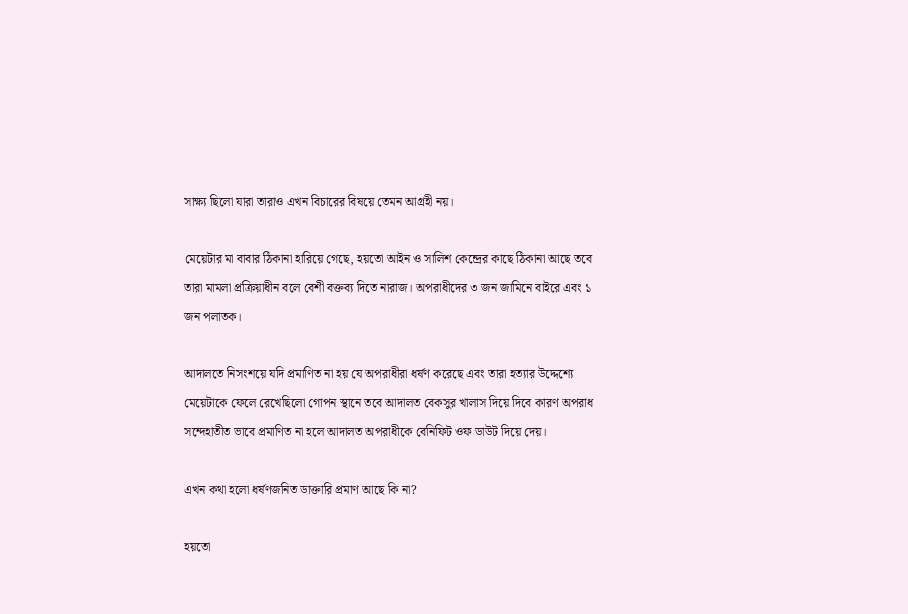সাক্ষ্য ছিলো যারা তারাও এখন বিচারের বিষয়ে তেমন আগ্রহী নয়।

মেয়েটার মা বাবার ঠিকানা হারিয়ে গেছে, হয়তো আইন ও সালিশ কেন্দ্রের কাছে ঠিকানা আছে তবে তারা মামলা প্রক্রিয়াধীন বলে বেশী বক্তব্য দিতে নারাজ। অপরাধীদের ৩ জন জামিনে বাইরে এবং ১ জন পলাতক।

আদালতে নিসংশয়ে যদি প্রমাণিত না হয় যে অপরাধীরা ধর্ষণ করেছে এবং তারা হত্যার উদ্দেশ্যে মেয়েটাকে ফেলে রেখেছিলো গোপন স্থানে তবে আদালত বেকসুর খালাস দিয়ে দিবে কারণ অপরাধ সন্দেহাতীত ভাবে প্রমাণিত না হলে আদালত অপরাধীকে বেনিফিট ওফ ডাউট দিয়ে দেয়।

এখন কথা হলো ধর্ষণজনিত ডাক্তারি প্রমাণ আছে কি না?

হয়তো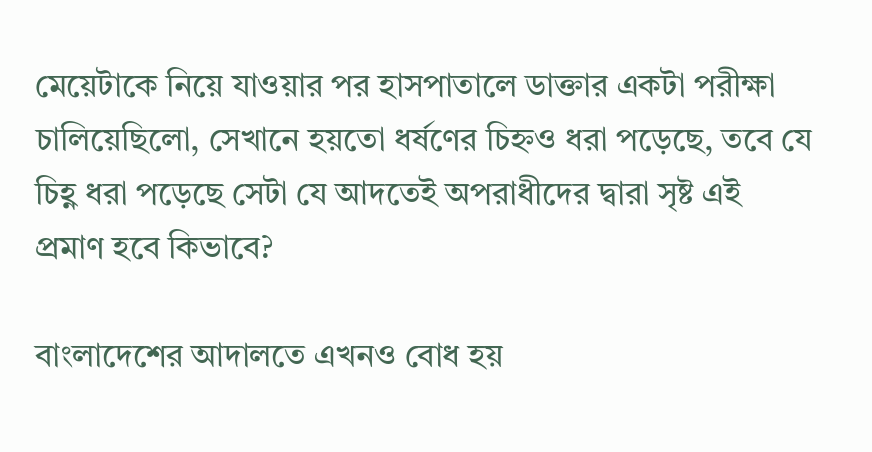মেয়েটাকে নিয়ে যাওয়ার পর হাসপাতালে ডাক্তার একটা পরীক্ষা চালিয়েছিলো, সেখানে হয়তো ধর্ষণের চিহ্নও ধরা পড়েছে, তবে যে চিহ্ণ ধরা পড়েছে সেটা যে আদতেই অপরাধীদের দ্বারা সৃষ্ট এই প্রমাণ হবে কিভাবে?

বাংলাদেশের আদালতে এখনও বোধ হয়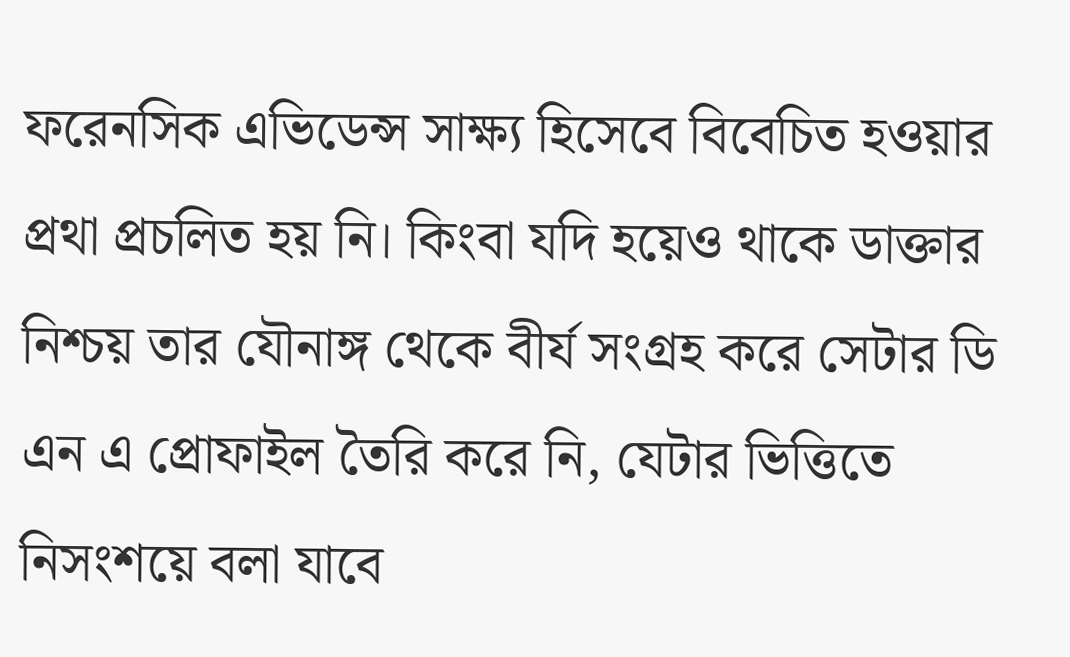ফরেনসিক এভিডেন্স সাক্ষ্য হিসেবে বিবেচিত হওয়ার প্রথা প্রচলিত হয় নি। কিংবা যদি হয়েও থাকে ডাক্তার নিশ্চয় তার যৌনাঙ্গ থেকে বীর্য সংগ্রহ করে সেটার ডি এন এ প্রোফাইল তৈরি করে নি, যেটার ভিত্তিতে নিসংশয়ে বলা যাবে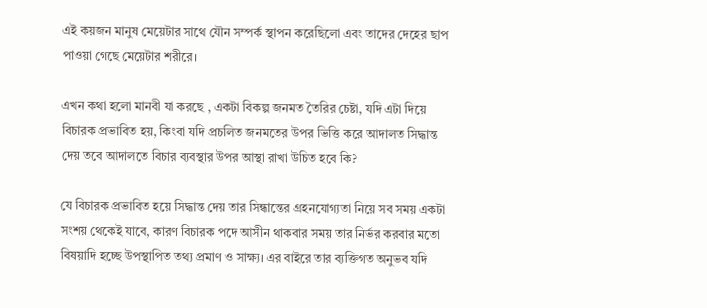এই কয়জন মানুষ মেয়েটার সাথে যৌন সম্পর্ক স্থাপন করেছিলো এবং তাদের দেহের ছাপ পাওয়া গেছে মেয়েটার শরীরে।

এখন কথা হলো মানবী যা করছে , একটা বিকল্প জনমত তৈরির চেষ্টা, যদি এটা দিয়ে বিচারক প্রভাবিত হয়, কিংবা যদি প্রচলিত জনমতের উপর ভিত্তি করে আদালত সিদ্ধান্ত দেয় তবে আদালতে বিচার ব্যবস্থার উপর আস্থা রাখা উচিত হবে কি?

যে বিচারক প্রভাবিত হয়ে সিদ্ধান্ত দেয় তার সিন্ধান্তের গ্রহনযোগ্যতা নিয়ে সব সময় একটা সংশয় থেকেই যাবে, কারণ বিচারক পদে আসীন থাকবার সময় তার নির্ভর করবার মতো বিষয়াদি হচ্ছে উপস্থাপিত তথ্য প্রমাণ ও সাক্ষ্য। এর বাইরে তার ব্যক্তিগত অনুভব যদি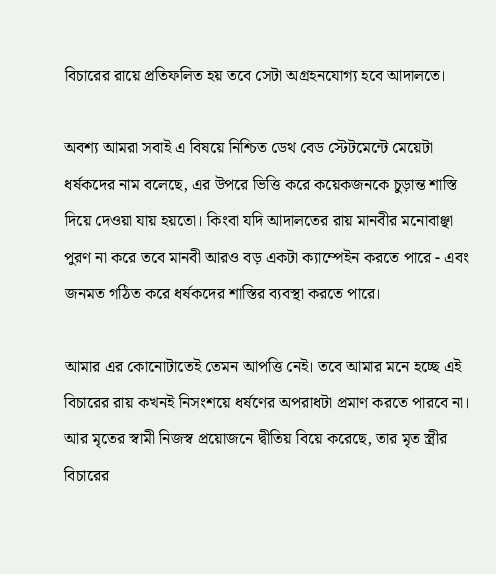বিচারের রায়ে প্রতিফলিত হয় তবে সেটা অগ্রহনযোগ্য হবে আদালতে।

অবশ্য আমরা সবাই এ বিষয়ে নিশ্চিত ডেথ বেড স্টেটমেন্টে মেয়েটা ধর্ষকদের নাম বলেছে, এর উপরে ভিত্তি করে কয়েকজনকে চুড়ান্ত শাস্তি দিয়ে দেওয়া যায় হয়তো। কিংবা যদি আদালতের রায় মানবীর মনোবাঞ্ছা পুরণ না করে তবে মানবী আরও বড় একটা ক্যাম্পেইন করতে পারে - এবং জনমত গঠিত করে ধর্ষকদের শাস্তির ব্যবস্থা করতে পারে।

আমার এর কোনোটাতেই তেমন আপত্তি নেই। তবে আমার মনে হচ্ছে এই বিচারের রায় কখনই নিসংশয়ে ধর্ষণের অপরাধটা প্রমাণ করতে পারবে না। আর মৃতের স্বামী নিজস্ব প্রয়োজনে দ্বীতিয় বিয়ে করেছে, তার মৃত স্ত্রীর বিচারের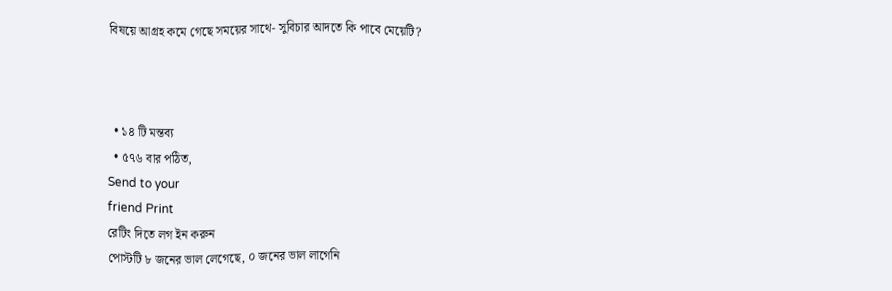বিষয়ে আগ্রহ কমে গেছে সময়ের সাথে- সুবিচার আদতে কি পাবে মেয়েটি?



  • ১৪ টি মন্তব্য
  • ৫৭৬ বার পঠিত,
Send to your
friend Print
রেটিং দিতে লগ ইন করুন
পোস্টটি ৮ জনের ভাল লেগেছে, ০ জনের ভাল লাগেনি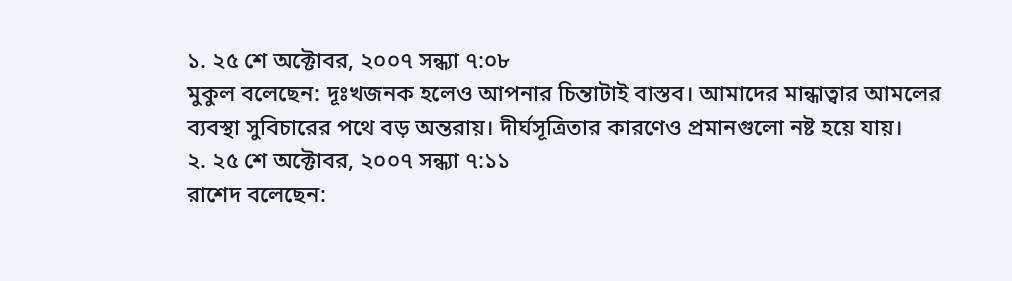১. ২৫ শে অক্টোবর, ২০০৭ সন্ধ্যা ৭:০৮
মুকুল বলেছেন: দূঃখজনক হলেও আপনার চিন্তাটাই বাস্তব। আমাদের মান্ধাত্বার আমলের ব্যবস্থা সুবিচারের পথে বড় অন্তরায়। দীর্ঘসূত্রিতার কারণেও প্রমানগুলো নষ্ট হয়ে যায়।
২. ২৫ শে অক্টোবর, ২০০৭ সন্ধ্যা ৭:১১
রাশেদ বলেছেন: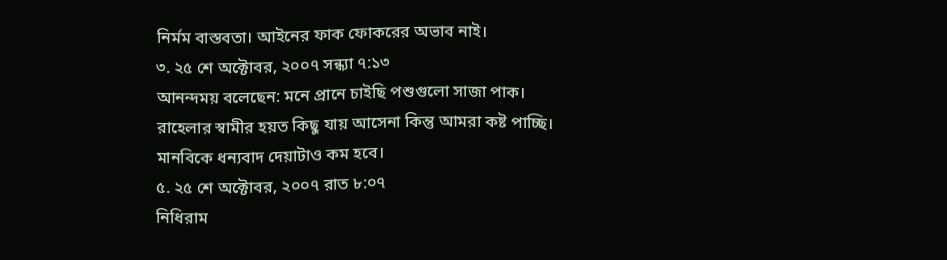নির্মম বাস্তবতা। আইনের ফাক ফোকরের অভাব নাই।
৩. ২৫ শে অক্টোবর, ২০০৭ সন্ধ্যা ৭:১৩
আনন্দময় বলেছেন: মনে প্রানে চাইছি পশুগুলো সাজা পাক।
রাহেলার স্বামীর হয়ত কিছু যায় আসেনা কিন্তু আমরা কষ্ট পাচ্ছি।
মানবিকে ধন্যবাদ দেয়াটাও কম হবে।
৫. ২৫ শে অক্টোবর, ২০০৭ রাত ৮:০৭
নিধিরাম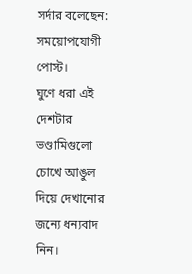সর্দার বলেছেন: সময়োপযোগী পোস্ট।
ঘুণে ধরা এই দেশটার ভণ্ডামিগুলো চোখে আঙুল দিয়ে দেখানোর জন্যে ধন্যবাদ নিন।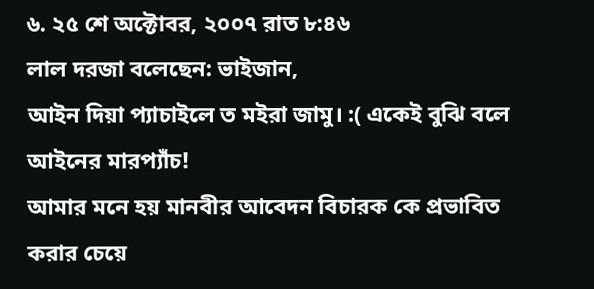৬. ২৫ শে অক্টোবর, ২০০৭ রাত ৮:৪৬
লাল দরজা বলেছেন: ভাইজান,
আইন দিয়া প্যাচাইলে ত মইরা জামু। :( একেই বুঝি বলে আইনের মারপ্যাঁচ!
আমার মনে হয় মানবীর আবেদন বিচারক কে প্রভাবিত করার চেয়ে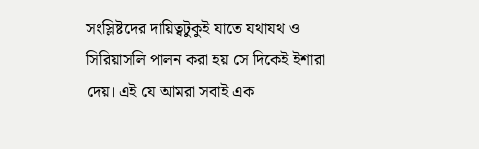সংস্লিষ্টদের দায়িত্বটুকুই যাতে যথাযথ ও সিরিয়াসলি পালন করা হয় সে দিকেই ইশারা দেয়। এই যে আমরা সবাই এক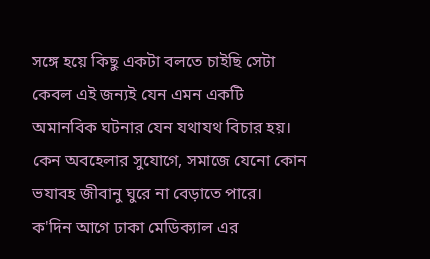সঙ্গে হয়ে কিছু একটা বলতে চাইছি সেটা কেবল এই জন্যই যেন এমন একটি অমানবিক ঘটনার যেন যথাযথ বিচার হয়। কেন অবহেলার সুযোগে, সমাজে যেনো কোন ভযাবহ জীবানু ঘুরে না বেড়াতে পারে।
ক'দিন আগে ঢাকা মেডিক্যাল এর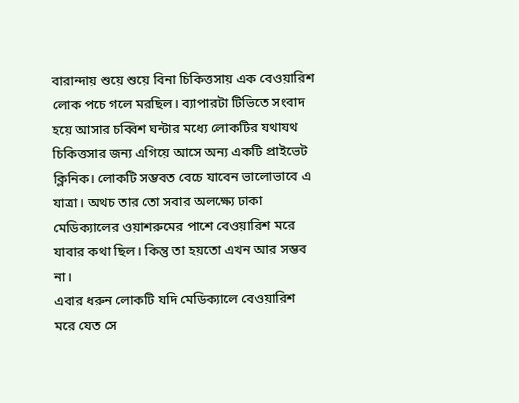বারান্দায় শুয়ে শুয়ে বিনা চিকিত্তসায় এক বেওয়ারিশ লোক পচে গলে মরছিল। ব্যাপারটা টিভিতে সংবাদ হয়ে আসার চব্বিশ ঘন্টার মধ্যে লোকটির যথাযথ চিকিত্তসার জন্য এগিয়ে আসে অন্য একটি প্রাইভেট ক্লিনিক। লোকটি সম্ভবত বেচে যাবেন ভালোভাবে এ যাত্রা। অথচ তার তো সবার অলক্ষ্যে ঢাকা মেডিক্যালের ওয়াশরুমের পাশে বেওয়ারিশ মরে যাবার কথা ছিল। কিন্তু তা হয়তো এখন আর সম্ভব না।
এবার ধরুন লোকটি যদি মেডিক্যালে বেওয়ারিশ মরে যেত সে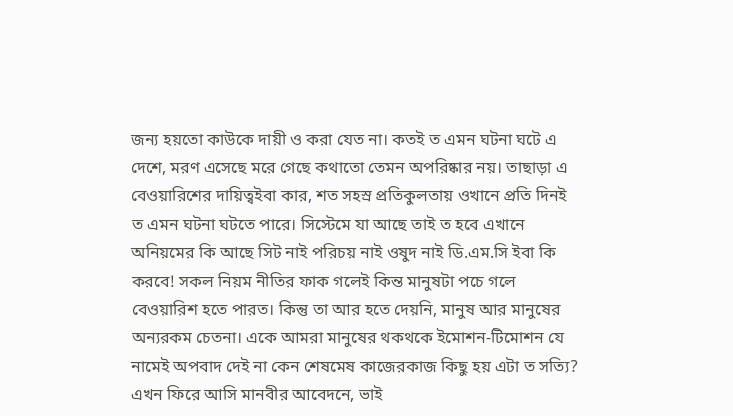জন্য হয়তো কাউকে দায়ী ও করা যেত না। কতই ত এমন ঘটনা ঘটে এ দেশে, মরণ এসেছে মরে গেছে কথাতো তেমন অপরিষ্কার নয়। তাছাড়া এ বেওয়ারিশের দায়িত্বইবা কার, শত সহস্র প্রতিকুলতায় ওখানে প্রতি দিনই ত এমন ঘটনা ঘটতে পারে। সিস্টেমে যা আছে তাই ত হবে এখানে অনিয়মের কি আছে সিট নাই পরিচয় নাই ওষুদ নাই ডি.এম.সি ইবা কি করবে! সকল নিয়ম নীতির ফাক গলেই কিন্ত মানুষটা পচে গলে বেওয়ারিশ হতে পারত। কিন্তু তা আর হতে দেয়নি, মানুষ আর মানুষের অন্যরকম চেতনা। একে আমরা মানুষের থকথকে ইমোশন-টিমোশন যে নামেই অপবাদ দেই না কেন শেষমেষ কাজেরকাজ কিছু হয় এটা ত সত্যি?
এখন ফিরে আসি মানবীর আবেদনে, ভাই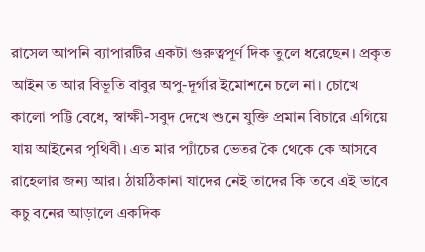রাসেল আপনি ব্যাপারটির একটা গুরুত্বপূর্ণ দিক তুলে ধরেছেন। প্রকৃত আইন ত আর বিভূতি বাবুর অপু-দূর্গার ইমোশনে চলে না। চোখে কালো পট্টি বেধে, স্বাক্ষী-সবুদ দেখে শুনে যুক্তি প্রমান বিচারে এগিয়ে যায় আইনের পৃথিবী। এত মার প্যাঁচের ভেতর কৈ থেকে কে আসবে রাহেলার জন্য আর। ঠায়ঠিকানা যাদের নেই তাদের কি তবে এই ভাবে কচু বনের আড়ালে একদিক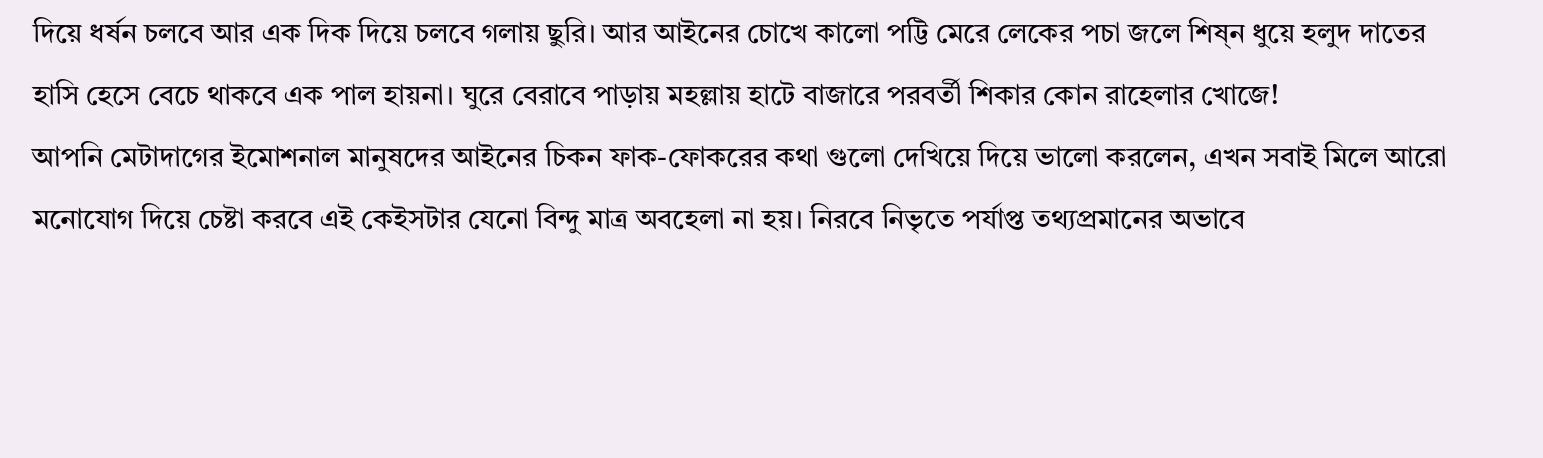দিয়ে ধর্ষন চলবে আর এক দিক দিয়ে চলবে গলায় ছুরি। আর আইনের চোখে কালো পট্টি মেরে লেকের পচা জলে শিষ্ন ধুয়ে হলুদ দাতের হাসি হেসে বেচে থাকবে এক পাল হায়না। ঘুরে বেরাবে পাড়ায় মহল্লায় হাটে বাজারে পরবর্তী শিকার কোন রাহেলার খোজে!
আপনি মেটাদাগের ইমোশনাল মানুষদের আইনের চিকন ফাক-ফোকরের কথা গুলো দেখিয়ে দিয়ে ভালো করলেন, এখন সবাই মিলে আরো মনোযোগ দিয়ে চেষ্টা করবে এই কেইসটার যেনো বিন্দু মাত্র অবহেলা না হয়। নিরবে নিভৃতে পর্যাপ্ত তথ্যপ্রমানের অভাবে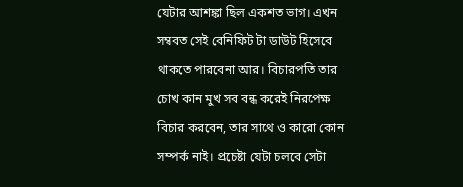যেটার আশঙ্কা ছিল একশত ভাগ। এখন সম্ববত সেই বেনিফিট টা ডাউট হিসেবে থাকতে পারবেনা আর। বিচারপতি তার চোখ কান মুখ সব বন্ধ করেই নিরপেক্ষ বিচার করবেন, তার সাথে ও কারো কোন সম্পর্ক নাই। প্রচেষ্টা যেটা চলবে সেটা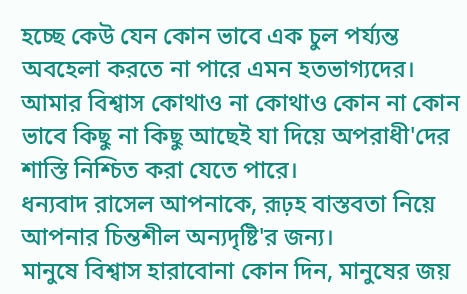হচ্ছে কেউ যেন কোন ভাবে এক চুল পর্য্যন্ত অবহেলা করতে না পারে এমন হতভাগ্যদের। আমার বিশ্বাস কোথাও না কোথাও কোন না কোন ভাবে কিছু না কিছু আছেই যা দিয়ে অপরাধী'দের শাস্তি নিশ্চিত করা যেতে পারে।
ধন্যবাদ রাসেল আপনাকে, রূঢ়হ বাস্তবতা নিয়ে আপনার চিন্তশীল অন্যদৃষ্টি'র জন্য।
মানুষে বিশ্বাস হারাবোনা কোন দিন, মানুষের জয়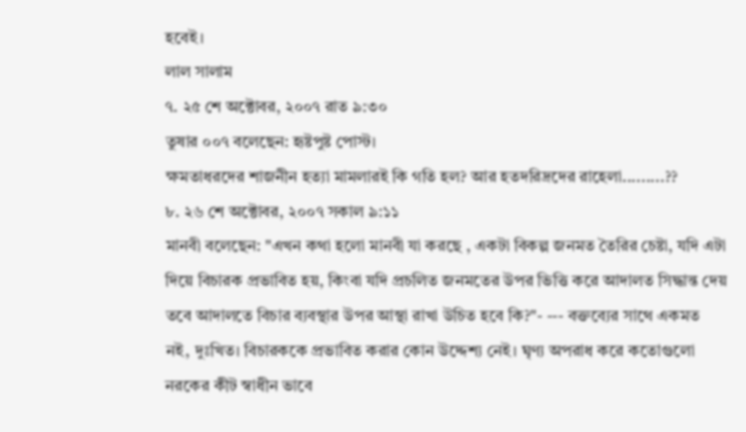হবেই।
লাল সালাম
৭. ২৫ শে অক্টোবর, ২০০৭ রাত ৯:৩০
তুষার ০০৭ বলেছেন: হৃষ্টপুষ্ট পোস্ট।
ক্ষমতাধরদের শাজনীন হত্যা মামলারই কি গতি হল? আর হতদরিদ্রদের রাহেলা.........??
৮. ২৬ শে অক্টোবর, ২০০৭ সকাল ৯:১১
মানবী বলেছেন: "এখন কথা হলো মানবী যা করছে , একটা বিকল্প জনমত তৈরির চেষ্টা, যদি এটা দিয়ে বিচারক প্রভাবিত হয়, কিংবা যদি প্রচলিত জনমতের উপর ভিত্তি করে আদালত সিদ্ধান্ত দেয় তবে আদালতে বিচার ব্যবস্থার উপর আস্থা রাখা উচিত হবে কি?"- --- বক্তব্যের সাথে একমত নই, দুঃখিত। বিচারককে প্রভাবিত করার কোন উদ্দেশ্য নেই। ঘৃণ্য অপরাধ করে কতোগুলো নরকের কীট স্বাধীন ভাবে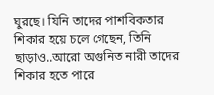ঘুরছে। যিনি তাদের পাশবিকতার শিকার হয়ে চলে গেছেন, তিনি ছাড়াও..আরো অগুনিত নারী তাদের শিকার হতে পারে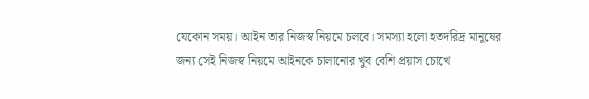যেকোন সময়। আইন তার নিজস্ব নিয়মে চলবে। সমস্যা হলো হতদরিদ্র মানুষের জন্য সেই নিজস্ব নিয়মে আইনকে চালানোর খুব বেশি প্রয়াস চোখে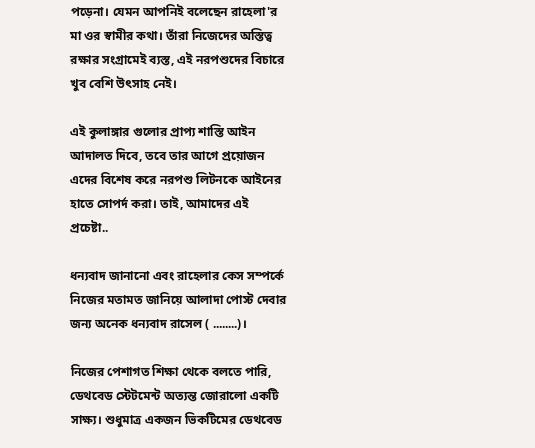পড়েনা। যেমন আপনিই বলেছেন রাহেলা'র মা ওর স্বামীর কথা। তাঁরা নিজেদের অস্তিত্ব রক্ষার সংগ্রামেই ব্যস্ত, এই নরপশুদের বিচারে খুব বেশি উৎসাহ নেই।

এই কুলাঙ্গার গুলোর প্রাপ্য শাস্তি আইন আদালত দিবে, তবে তার আগে প্রয়োজন এদের বিশেষ করে নরপশু লিটনকে আইনের হাতে সোপর্দ করা। তাই, আমাদের এই প্রচেষ্টা..

ধন্যবাদ জানানো এবং রাহেলার কেস সম্পর্কে নিজের মতামত জানিয়ে আলাদা পোস্ট দেবার জন্য অনেক ধন্যবাদ রাসেল ( ........)।

নিজের পেশাগত শিক্ষা থেকে বলতে পারি, ডেথবেড স্টেটমেন্ট অত্যন্ত জোরালো একটি সাক্ষ্য। শুধুমাত্র একজন ভিকটিমের ডেথবেড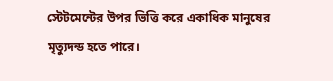স্টেটমেন্টের উপর ভিত্তি করে একাধিক মানুষের মৃত্যুদন্ড হতে পারে।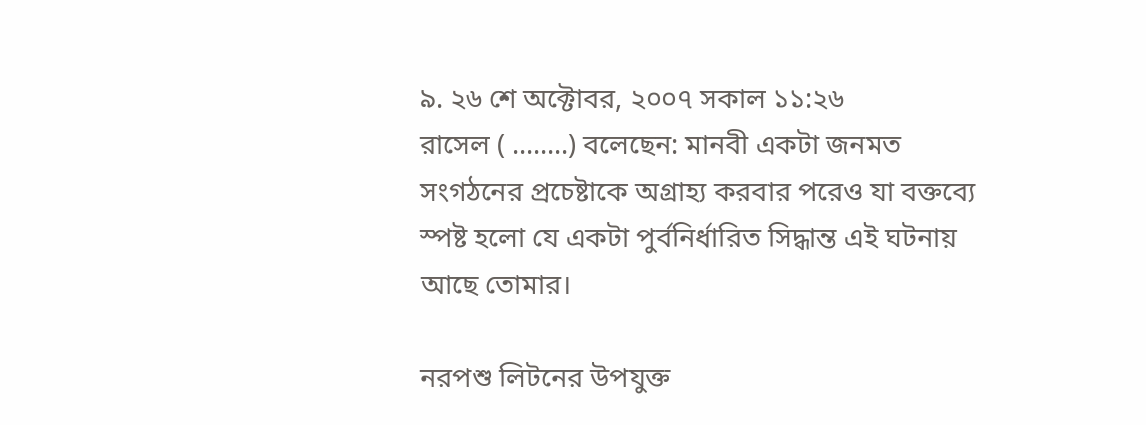৯. ২৬ শে অক্টোবর, ২০০৭ সকাল ১১:২৬
রাসেল ( ........) বলেছেন: মানবী একটা জনমত সংগঠনের প্রচেষ্টাকে অগ্রাহ্য করবার পরেও যা বক্তব্যে স্পষ্ট হলো যে একটা পুর্বনির্ধারিত সিদ্ধান্ত এই ঘটনায় আছে তোমার।

নরপশু লিটনের উপযুক্ত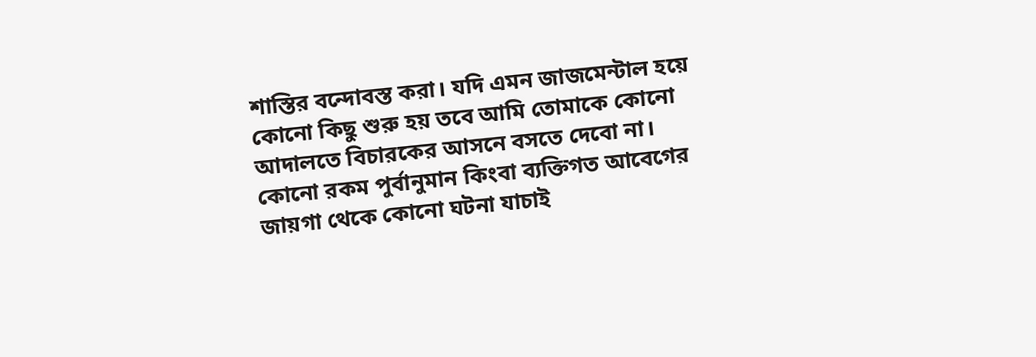শাস্তির বন্দোবস্ত করা। যদি এমন জাজমেন্টাল হয়ে কোনো কিছু শুরু হয় তবে আমি তোমাকে কোনো আদালতে বিচারকের আসনে বসতে দেবো না। কোনো রকম পুর্বানুমান কিংবা ব্যক্তিগত আবেগের জায়গা থেকে কোনো ঘটনা যাচাই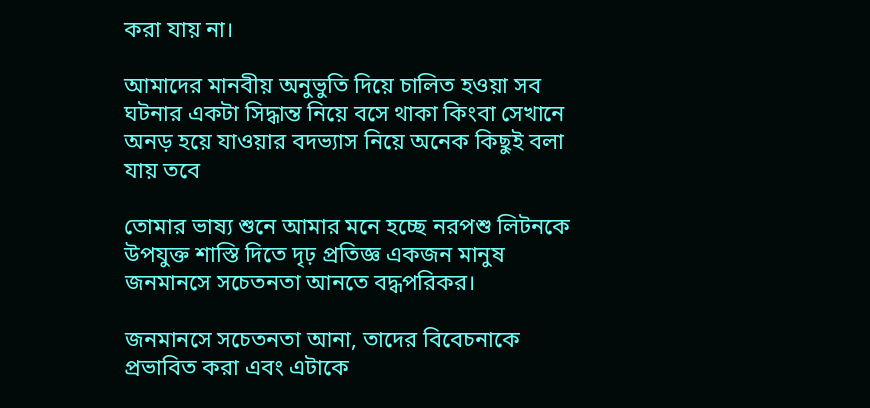করা যায় না।

আমাদের মানবীয় অনুভুতি দিয়ে চালিত হওয়া সব ঘটনার একটা সিদ্ধান্ত নিয়ে বসে থাকা কিংবা সেখানে অনড় হয়ে যাওয়ার বদভ্যাস নিয়ে অনেক কিছুই বলা যায় তবে

তোমার ভাষ্য শুনে আমার মনে হচ্ছে নরপশু লিটনকে উপযুক্ত শাস্তি দিতে দৃঢ় প্রতিজ্ঞ একজন মানুষ জনমানসে সচেতনতা আনতে বদ্ধপরিকর।

জনমানসে সচেতনতা আনা, তাদের বিবেচনাকে প্রভাবিত করা এবং এটাকে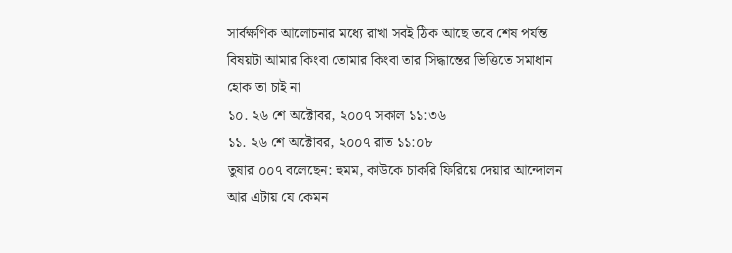সার্বক্ষণিক আলোচনার মধ্যে রাখা সবই ঠিক আছে তবে শেষ পর্যন্ত বিষয়টা আমার কিংবা তোমার কিংবা তার সিদ্ধান্তের ভিত্তিতে সমাধান হোক তা চাই না
১০. ২৬ শে অক্টোবর, ২০০৭ সকাল ১১:৩৬
১১. ২৬ শে অক্টোবর, ২০০৭ রাত ১১:০৮
তুষার ০০৭ বলেছেন: হুমম, কাউকে চাকরি ফিরিয়ে দেয়ার আন্দোলন আর এটায় যে কেমন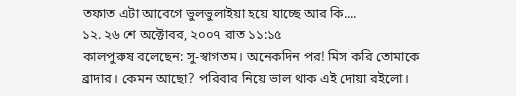তফাত এটা আবেগে ভুলভুলাইয়া হয়ে যাচ্ছে আর কি....
১২. ২৬ শে অক্টোবর, ২০০৭ রাত ১১:১৫
কালপুরুষ বলেছেন: সু-স্বাগতম। অনেকদিন পর! মিস করি তোমাকে ব্রাদার। কেমন আছো? পরিবার নিয়ে ভাল থাক এই দোয়া রইলো।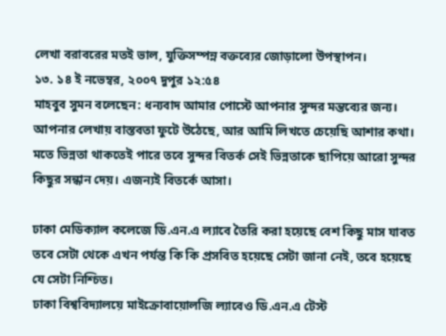লেখা বরাবরের মতই ভাল, যুক্তিসম্পন্ন বক্তব্যের জোড়ালো উপস্থাপন।
১৩. ১৪ ই নভেম্বর, ২০০৭ দুপুর ১২:৫৪
মাহবুব সুমন বলেছেন: ধন্যবাদ আমার পোস্টে আপনার সুন্দর মন্তব্যের জন্য।
আপনার লেখায় বাস্তবতা ফুটে উঠেছে, আর আমি লিখতে চেয়েছি আশার কথা। মতে ভিন্নতা থাকতেই পারে তবে সুন্দর বিতর্ক সেই ভিন্নতাকে ছাপিয়ে আরো সুন্দর কিছুর সন্ধান দেয়। এজন্যই বিতর্কে আসা।

ঢাকা মেডিক্যাল কলেজে ডি.এন.এ ল্যাবে তৈরি করা হয়েছে বেশ কিছু মাস যাবত তবে সেটা থেকে এখন পর্যন্ত কি কি প্রসবিত হয়েছে সেটা জানা নেই, তবে হয়েছে যে সেটা নিশ্চিত।
ঢাকা বিশ্ববিদ্যালয়ে মাইক্রোবায়োলজি ল্যাবেও ডি.এন.এ টেস্ট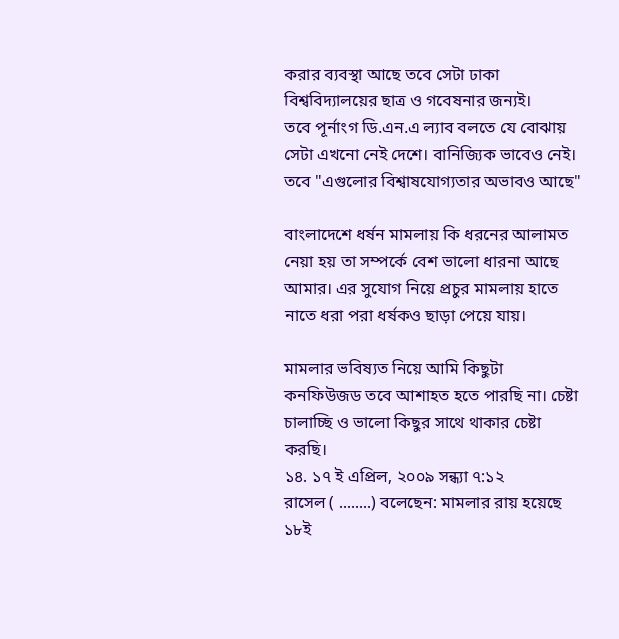করার ব্যবস্থা আছে তবে সেটা ঢাকা বিশ্ববিদ্যালয়ের ছাত্র ও গবেষনার জন্যই।
তবে পূর্নাংগ ডি.এন.এ ল্যাব বলতে যে বোঝায় সেটা এখনো নেই দেশে। বানিজ্যিক ভাবেও নেই। তবে "এগুলোর বিশ্বাষযোগ্যতার অভাবও আছে"

বাংলাদেশে ধর্ষন মামলায় কি ধরনের আলামত নেয়া হয় তা সম্পর্কে বেশ ভালো ধারনা আছে আমার। এর সুযোগ নিয়ে প্রচুর মামলায় হাতে নাতে ধরা পরা ধর্ষকও ছাড়া পেয়ে যায়।

মামলার ভবিষ্যত নিয়ে আমি কিছুটা কনফিউজড তবে আশাহত হতে পারছি না। চেষ্টা চালাচ্ছি ও ভালো কিছুর সাথে থাকার চেষ্টা করছি।
১৪. ১৭ ই এপ্রিল, ২০০৯ সন্ধ্যা ৭:১২
রাসেল ( ........) বলেছেন: মামলার রায় হয়েছে ১৮ই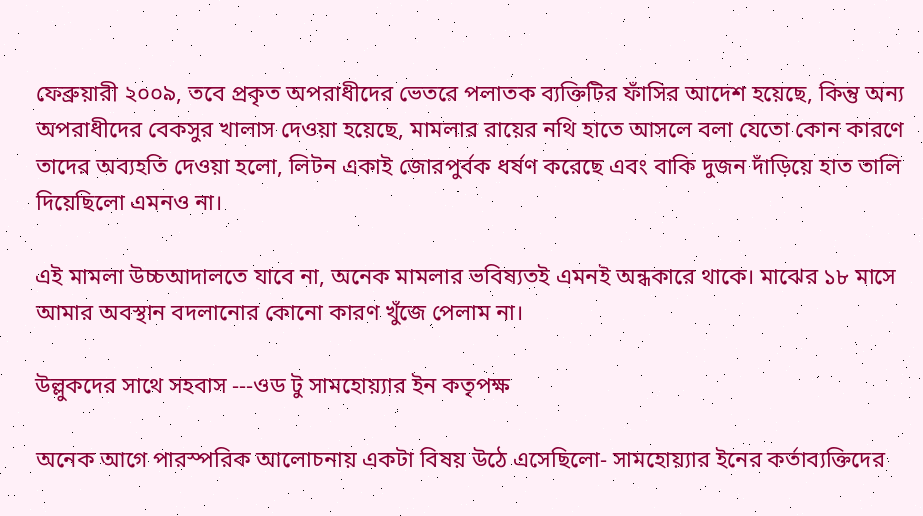ফেব্রুয়ারী ২০০৯, তবে প্রকৃত অপরাধীদের ভেতরে পলাতক ব্যক্তিটির ফাঁসির আদেশ হয়েছে, কিন্তু অন্য অপরাধীদের বেকসুর খালাস দেওয়া হয়েছে, মামলার রায়ের নথি হাতে আসলে বলা যেতো কোন কারণে তাদের অব্যহতি দেওয়া হলো, লিটন একাই জোরপুর্বক ধর্ষণ করেছে এবং বাকি দুজন দাঁড়িয়ে হাত তালি দিয়েছিলো এমনও না।

এই মামলা উচ্চআদালতে যাবে না, অনেক মামলার ভবিষ্যতই এমনই অন্ধকারে থাকে। মাঝের ১৮ মাসে আমার অবস্থান বদলানোর কোনো কারণ খুঁজে পেলাম না।

উল্লুকদের সাথে সহবাস ---ওড টু সামহোয়্যার ইন কতৃপক্ষ

অনেক আগে পারস্পরিক আলোচনায় একটা বিষয় উঠে এসেছিলো- সামহোয়্যার ইনের কর্তাব্যক্তিদের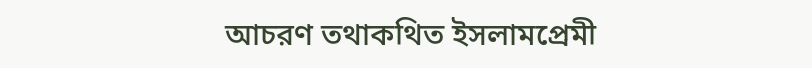আচরণ তথাকথিত ইসলামপ্রেমী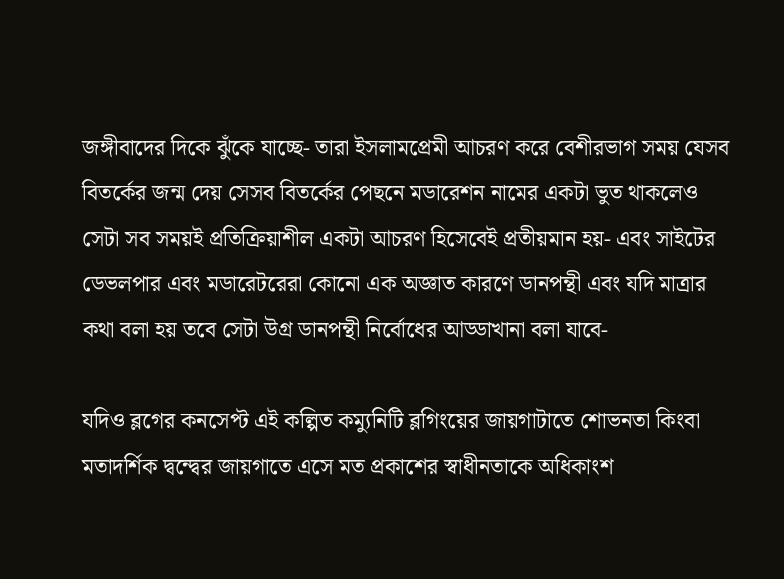জঙ্গীবাদের দিকে ঝুঁকে যাচ্ছে- তারা ইসলামপ্রেমী আচরণ করে বেশীরভাগ সময় যেসব বিতর্কের জন্ম দেয় সেসব বিতর্কের পেছনে মডারেশন নামের একটা ভুত থাকলেও সেটা সব সময়ই প্রতিক্রিয়াশীল একটা আচরণ হিসেবেই প্রতীয়মান হয়- এবং সাইটের ডেভলপার এবং মডারেটরেরা কোনো এক অজ্ঞাত কারণে ডানপন্থী এবং যদি মাত্রার কথা বলা হয় তবে সেটা উগ্র ডানপন্থী নির্বোধের আড্ডাখানা বলা যাবে-

যদিও ব্লগের কনসেপ্ট এই কল্পিত কম্যুনিটি ব্লগিংয়ের জায়গাটাতে শোভনতা কিংবা মতাদর্শিক দ্বন্দ্বের জায়গাতে এসে মত প্রকাশের স্বাধীনতাকে অধিকাংশ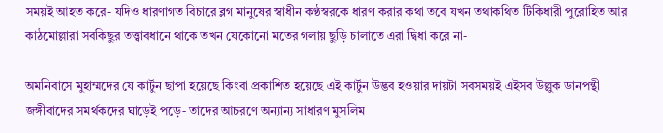সময়ই আহত করে- যদিও ধারণাগত বিচারে ব্লগ মানুষের স্বাধীন কণ্ঠস্বরকে ধারণ করার কথা তবে যখন তথাকথিত টিকিধারী পুরোহিত আর কাঠমোল্লারা সবকিছুর তত্ত্বাবধানে থাকে তখন যেকোনো মতের গলায় ছুড়ি চালাতে এরা দ্বিধা করে না-

অমনিবাসে মুহাম্মদের যে কার্টুন ছাপা হয়েছে কিংবা প্রকাশিত হয়েছে এই কার্টুন উদ্ভব হওয়ার দায়টা সবসময়ই এইসব উল্লুক ডানপন্থী জঙ্গীবাদের সমর্থকদের ঘাড়েই পড়ে- তাদের আচরণে অন্যান্য সাধারণ মুসলিম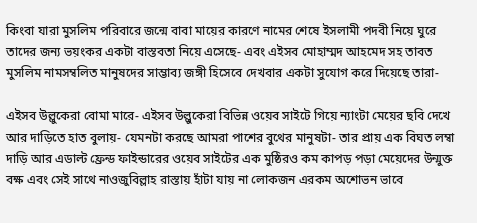কিংবা যারা মুসলিম পরিবারে জন্মে বাবা মায়ের কারণে নামের শেষে ইসলামী পদবী নিয়ে ঘুরে তাদের জন্য ভয়ংকর একটা বাস্তবতা নিয়ে এসেছে- এবং এইসব মোহাম্মদ আহমেদ সহ তাবত মুসলিম নামসম্বলিত মানুষদের সাম্ভাব্য জঙ্গী হিসেবে দেখবার একটা সুযোগ করে দিয়েছে তারা-

এইসব উল্লুকেরা বোমা মারে- এইসব উল্লুকেরা বিভিন্ন ওয়েব সাইটে গিয়ে ন্যাংটা মেয়ের ছবি দেখে আর দাড়িতে হাত বুলায়- যেমনটা করছে আমরা পাশের বুথের মানুষটা- তার প্রায় এক বিঘত লম্বা দাড়ি আর এডাল্ট ফ্রেন্ড ফাইন্ডারের ওয়েব সাইটের এক মুষ্ঠিরও কম কাপড় পড়া মেয়েদের উন্মুক্ত বক্ষ এবং সেই সাথে নাওজুবিল্লাহ রাস্তায় হাঁটা যায় না লোকজন এরকম অশোভন ভাবে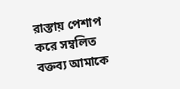রাস্তায় পেশাপ করে সম্বলিত বক্তব্য আমাকে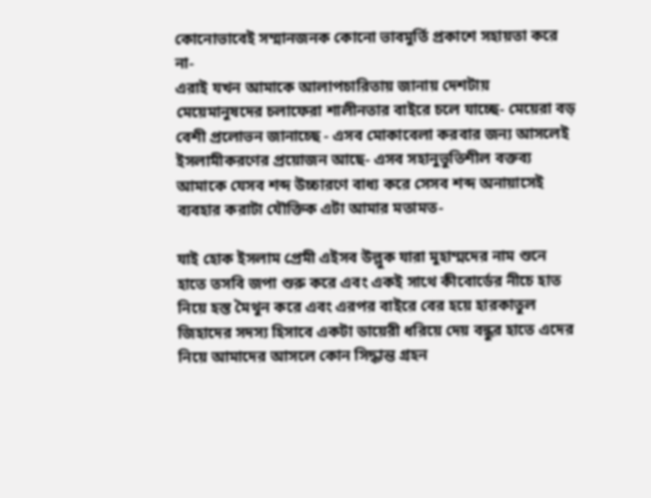কোনোভাবেই সম্মানজনক কোনো ভাবমুর্তি প্রকাশে সহায়তা করে না-
এরাই যখন আমাকে আলাপচারিতায় জানায় দেশটায় মেয়েমানুষদের চলাফেরা শালীনতার বাইরে চলে যাচ্ছে- মেয়েরা বড় বেশী প্রলোভন জানাচ্ছে - এসব মোকাবেলা করবার জন্য আসলেই ইসলামীকরণের প্রয়োজন আছে- এসব সহানুভুতিশীল বক্তব্য আমাকে যেসব শব্দ উচ্চারণে বাধ্য করে সেসব শব্দ অনায়াসেই ব্যবহার করাটা যৌক্তিক এটা আমার মতামত-

যাই হোক ইসলাম প্রেমী এইসব উল্লুক যারা মুহাম্মদের নাম শুনে হাতে তসবি জপা শুরু করে এবং একই সাথে কীবোর্ডের নীচে হাত নিয়ে হস্ত মৈথুন করে এবং এরপর বাইরে বের হয়ে হারকাতুল জিহাদের সদস্য হিসাবে একটা ডায়েরী ধরিয়ে দেয় বন্ধুর হাতে এদের নিয়ে আমাদের আসলে কোন সিদ্ধান্ত গ্রহন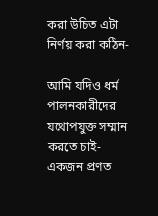করা উচিত এটা নির্ণয় করা কঠিন-

আমি যদিও ধর্ম পালনকারীদের যথোপযুক্ত সম্মান করতে চাই- একজন প্রণত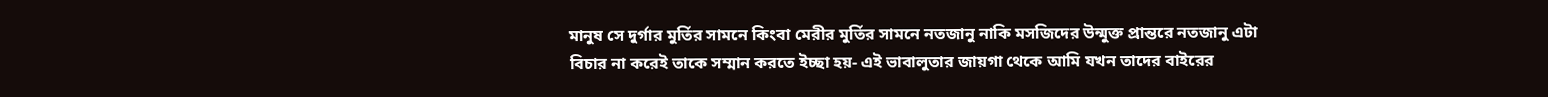মানুষ সে দুর্গার মুর্তির সামনে কিংবা মেরীর মুর্তির সামনে নতজানু নাকি মসজিদের উন্মুক্ত প্রান্তরে নতজানু এটা বিচার না করেই তাকে সম্মান করতে ইচ্ছা হয়- এই ভাবালুতার জায়গা থেকে আমি যখন তাদের বাইরের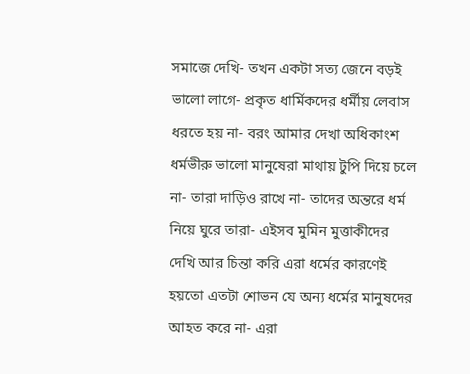সমাজে দেখি- তখন একটা সত্য জেনে বড়ই ভালো লাগে- প্রকৃত ধার্মিকদের ধর্মীয় লেবাস ধরতে হয় না- বরং আমার দেখা অধিকাংশ ধর্মভীরু ভালো মানুষেরা মাথায় টুপি দিয়ে চলে না- তারা দাড়িও রাখে না- তাদের অন্তরে ধর্ম নিয়ে ঘুরে তারা- এইসব মুমিন মুত্তাকীদের দেখি আর চিন্তা করি এরা ধর্মের কারণেই হয়তো এতটা শোভন যে অন্য ধর্মের মানুষদের আহত করে না- এরা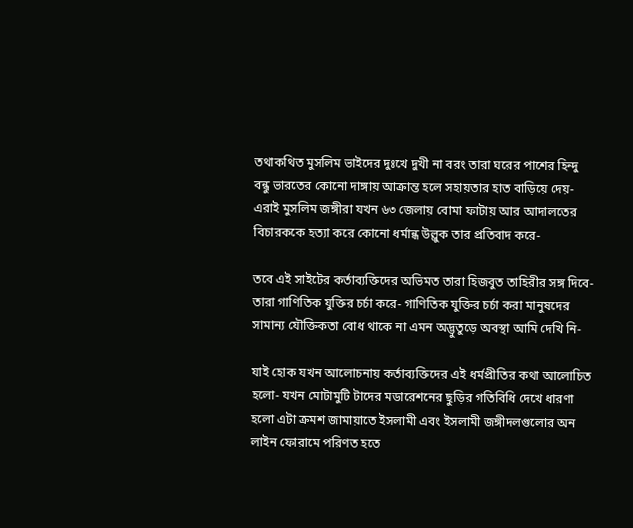তথাকথিত মুসলিম ভাইদের দুঃখে দুখী না বরং তারা ঘরের পাশের হিন্দু বন্ধু ভারতের কোনো দাঙ্গায় আক্রান্ত হলে সহায়তার হাত বাড়িয়ে দেয়- এরাই মুসলিম জঙ্গীরা যখন ৬৩ জেলায় বোমা ফাটায় আর আদালতের বিচারককে হত্যা করে কোনো ধর্মান্ধ উল্লুক তার প্রতিবাদ করে-

তবে এই সাইটের কর্তাব্যক্তিদের অভিমত তারা হিজবুত তাহিরীর সঙ্গ দিবে- তারা গাণিতিক যুক্তির চর্চা করে- গাণিতিক যুক্তির চর্চা করা মানুষদের সামান্য যৌক্তিকতা বোধ থাকে না এমন অদ্ভুতুড়ে অবস্থা আমি দেখি নি-

যাই হোক যখন আলোচনায় কর্তাব্যক্তিদের এই ধর্মপ্রীতির কথা আলোচিত হলো- যখন মোটামুটি টাদের মডারেশনের ছুড়ির গতিবিধি দেখে ধারণা হলো এটা ক্রমশ জামায়াতে ইসলামী এবং ইসলামী জঙ্গীদলগুলোর অন লাইন ফোরামে পরিণত হতে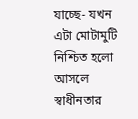যাচ্ছে- যখন এটা মোটামুটি নিশ্চিত হলো আসলে স্বাধীনতার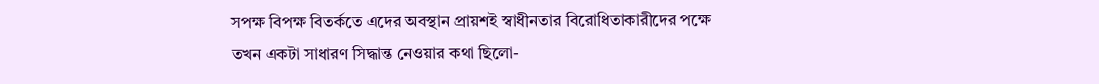সপক্ষ বিপক্ষ বিতর্কতে এদের অবস্থান প্রায়শই স্বাধীনতার বিরোধিতাকারীদের পক্ষে তখন একটা সাধারণ সিদ্ধান্ত নেওয়ার কথা ছিলো-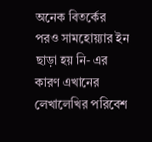অনেক বিতর্কের পরও সামহোয়্যার ইন ছাড়া হয় নি- এর কারণ এখানের লেখালেখির পরিবেশ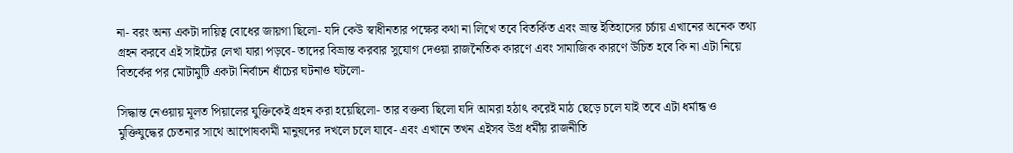না- বরং অন্য একটা দায়িত্ব বোধের জায়গা ছিলো- যদি কেউ স্বাধীনতার পক্ষের কথা না লিখে তবে বিতর্কিত এবং ভ্রান্ত ইতিহাসের চর্চায় এখানের অনেক তথ্য গ্রহন করবে এই সাইটের লেখা যারা পড়বে- তাদের বিভ্রান্ত করবার সুযোগ দেওয়া রাজনৈতিক কারণে এবং সামাজিক কারণে উচিত হবে কি না এটা নিয়ে বিতর্কের পর মোটামুটি একটা নির্বাচন ধাঁচের ঘটনাও ঘটলো-

সিদ্ধান্ত নেওয়ায় মূলত পিয়ালের যুক্তিকেই গ্রহন করা হয়েছিলো- তার বক্তব্য ছিলো যদি আমরা হঠাৎ করেই মাঠ ছেড়ে চলে যাই তবে এটা ধর্মান্ধ ও মুক্তিযুদ্ধের চেতনার সাথে আপোষকামী মানুষদের দখলে চলে যাবে- এবং এখানে তখন এইসব উগ্র ধর্মীয় রাজনীতি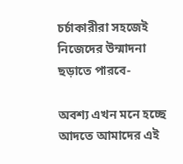চর্চাকারীরা সহজেই নিজেদের উন্মাদনা ছড়াতে পারবে-

অবশ্য এখন মনে হচ্ছে আদতে আমাদের এই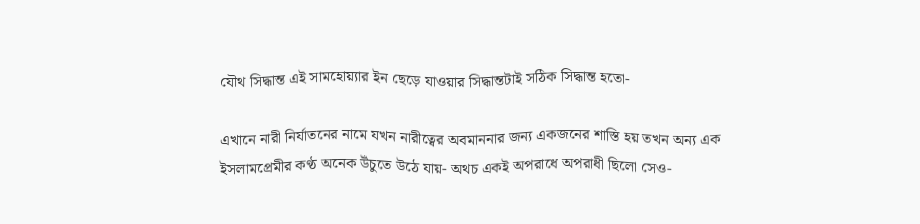যৌথ সিদ্ধান্ত এই সামহোয়্যার ইন ছেড়ে যাওয়ার সিদ্ধান্তটাই সঠিক সিদ্ধান্ত হতো-

এখানে নারী নির্যাতনের নামে যখন নারীত্বের অবমাননার জন্য একজনের শাস্তি হয় তখন অন্য এক ইসলামপ্রেমীর কণ্ঠ অনেক উঁচুতে উঠে যায়- অথচ একই অপরাধে অপরাধী ছিলো সেও-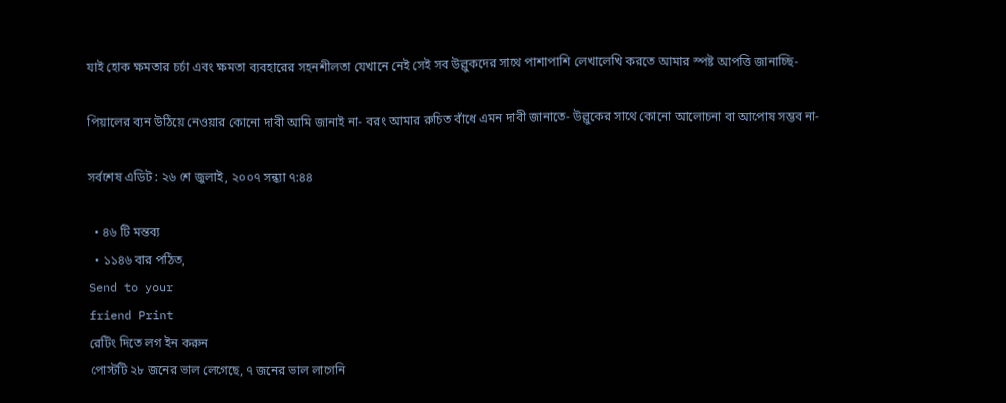যাই হোক ক্ষমতার চর্চা এবং ক্ষমতা ব্যবহারের সহনশীলতা যেখানে নেই সেই সব উল্লুকদের সাথে পাশাপাশি লেখালেখি করতে আমার স্পষ্ট আপত্তি জানাচ্ছি-

পিয়ালের ব্যন উঠিয়ে নেওয়ার কোনো দাবী আমি জানাই না- বরং আমার রুচিত বাঁধে এমন দাবী জানাতে- উল্লুকের সাথে কোনো আলোচনা বা আপোষ সম্ভব না-

সর্বশেষ এডিট : ২৬ শে জুলাই, ২০০৭ সন্ধ্যা ৭:৪৪

  • ৪৬ টি মন্তব্য
  • ১১৪৬ বার পঠিত,
Send to your
friend Print
রেটিং দিতে লগ ইন করুন
পোস্টটি ২৮ জনের ভাল লেগেছে, ৭ জনের ভাল লাগেনি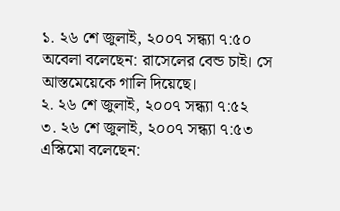১. ২৬ শে জুলাই, ২০০৭ সন্ধ্যা ৭:৫০
অবেলা বলেছেন: রাসেলের বেন্ড চাই। সে আস্তমেয়েকে গালি দিয়েছে।
২. ২৬ শে জুলাই, ২০০৭ সন্ধ্যা ৭:৫২
৩. ২৬ শে জুলাই, ২০০৭ সন্ধ্যা ৭:৫৩
এস্কিমো বলেছেন: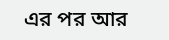এর পর আর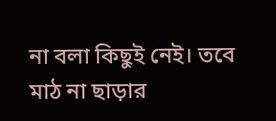না বলা কিছুই নেই। তবে মাঠ না ছাড়ার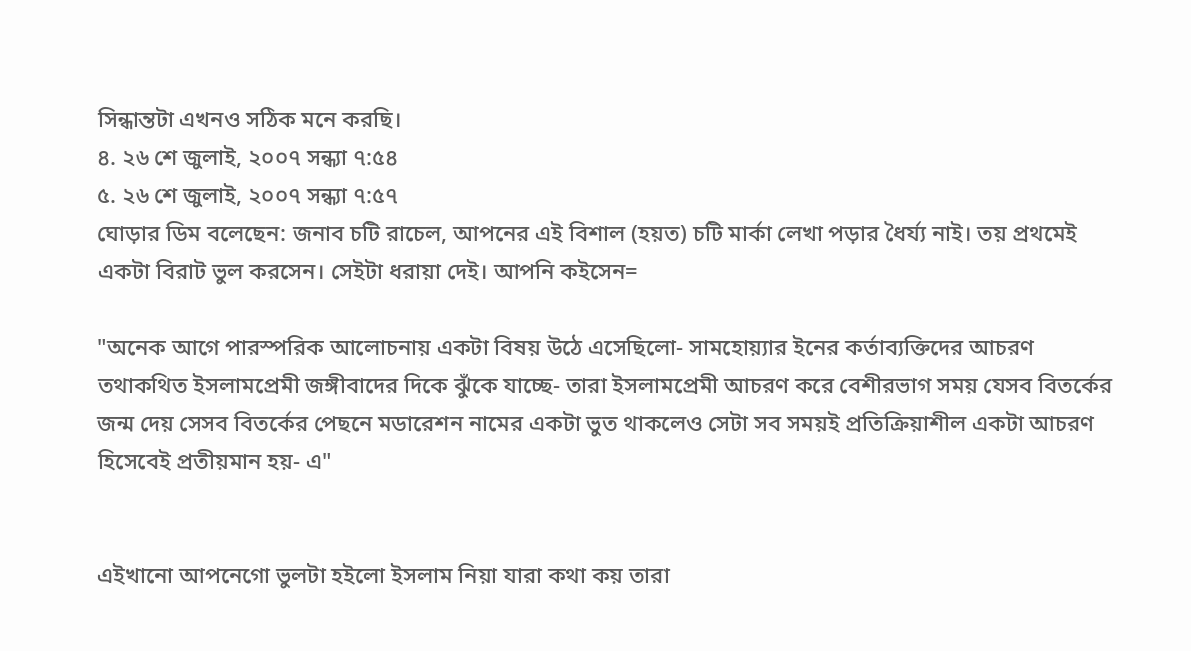সিন্ধান্তটা এখনও সঠিক মনে করছি।
৪. ২৬ শে জুলাই, ২০০৭ সন্ধ্যা ৭:৫৪
৫. ২৬ শে জুলাই, ২০০৭ সন্ধ্যা ৭:৫৭
ঘোড়ার ডিম বলেছেন: জনাব চটি রাচেল, আপনের এই বিশাল (হয়ত) চটি মার্কা লেখা পড়ার ধৈর্য্য নাই। তয় প্রথমেই একটা বিরাট ভুল করসেন। সেইটা ধরায়া দেই। আপনি কইসেন=

"অনেক আগে পারস্পরিক আলোচনায় একটা বিষয় উঠে এসেছিলো- সামহোয়্যার ইনের কর্তাব্যক্তিদের আচরণ তথাকথিত ইসলামপ্রেমী জঙ্গীবাদের দিকে ঝুঁকে যাচ্ছে- তারা ইসলামপ্রেমী আচরণ করে বেশীরভাগ সময় যেসব বিতর্কের জন্ম দেয় সেসব বিতর্কের পেছনে মডারেশন নামের একটা ভুত থাকলেও সেটা সব সময়ই প্রতিক্রিয়াশীল একটা আচরণ হিসেবেই প্রতীয়মান হয়- এ"


এইখানো আপনেগো ভুলটা হইলো ইসলাম নিয়া যারা কথা কয় তারা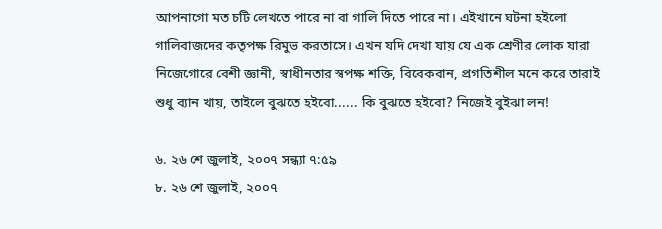আপনাগো মত চটি লেখতে পারে না বা গালি দিতে পারে না। এইখানে ঘটনা হইলো গালিবাজদের কতৃপক্ষ রিমুভ করতাসে। এখন যদি দেখা যায় যে এক শ্রেণীর লোক যারা নিজেগোরে বেশী জ্ঞানী, স্বাধীনতার স্বপক্ষ শক্তি, বিবেকবান, প্রগতিশীল মনে করে তারাই শুধু ব্যান খায়, তাইলে বুঝতে হইবো...... কি বুঝতে হইবো? নিজেই বুইঝা লন!

৬. ২৬ শে জুলাই, ২০০৭ সন্ধ্যা ৭:৫৯
৮. ২৬ শে জুলাই, ২০০৭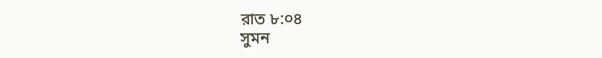রাত ৮:০৪
সুমন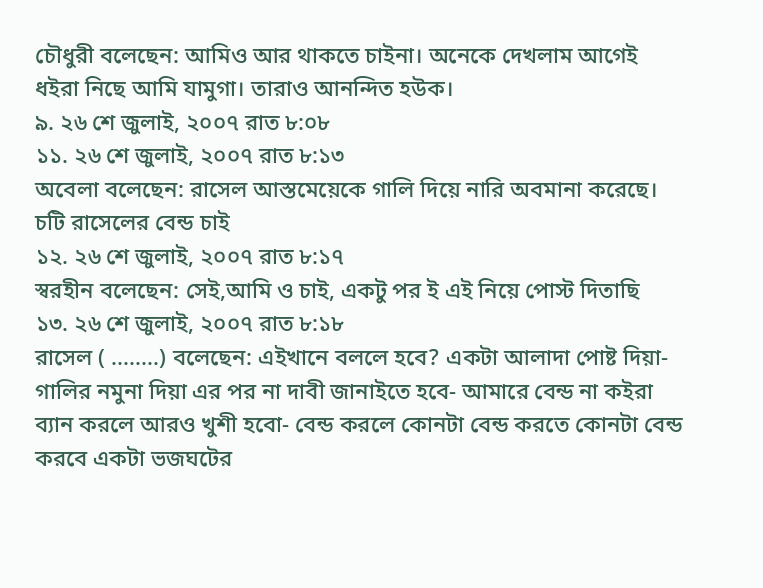চৌধুরী বলেছেন: আমিও আর থাকতে চাইনা। অনেকে দেখলাম আগেই ধইরা নিছে আমি যামুগা। তারাও আনন্দিত হউক।
৯. ২৬ শে জুলাই, ২০০৭ রাত ৮:০৮
১১. ২৬ শে জুলাই, ২০০৭ রাত ৮:১৩
অবেলা বলেছেন: রাসেল আস্তমেয়েকে গালি দিয়ে নারি অবমানা করেছে। চটি রাসেলের বেন্ড চাই
১২. ২৬ শে জুলাই, ২০০৭ রাত ৮:১৭
স্বরহীন বলেছেন: সেই,আমি ও চাই, একটু পর ই এই নিয়ে পোস্ট দিতাছি
১৩. ২৬ শে জুলাই, ২০০৭ রাত ৮:১৮
রাসেল ( ........) বলেছেন: এইখানে বললে হবে? একটা আলাদা পোষ্ট দিয়া- গালির নমুনা দিয়া এর পর না দাবী জানাইতে হবে- আমারে বেন্ড না কইরা ব্যান করলে আরও খুশী হবো- বেন্ড করলে কোনটা বেন্ড করতে কোনটা বেন্ড করবে একটা ভজঘটের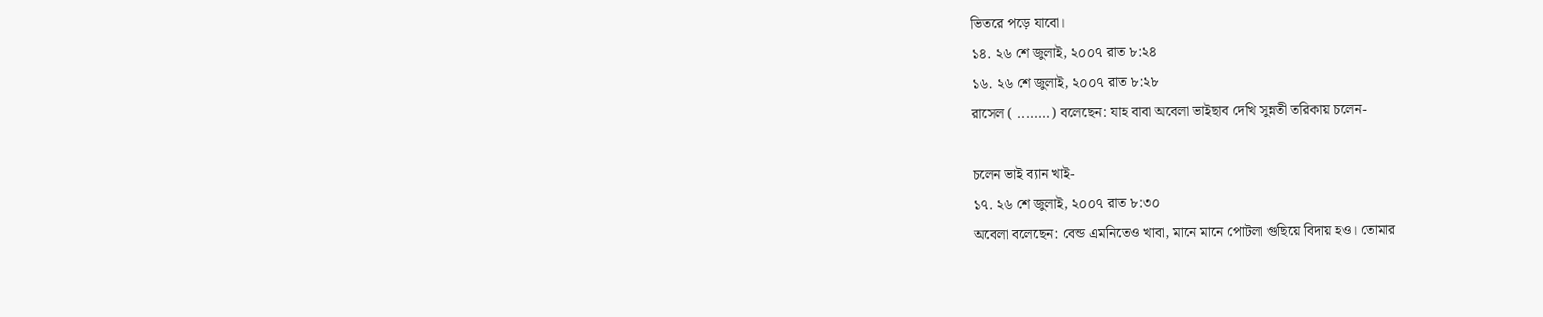ভিতরে পড়ে যাবো।
১৪. ২৬ শে জুলাই, ২০০৭ রাত ৮:২৪
১৬. ২৬ শে জুলাই, ২০০৭ রাত ৮:২৮
রাসেল ( ........) বলেছেন: যাহ বাবা অবেলা ভাইছাব দেখি সুন্নতী তরিকায় চলেন-

চলেন ভাই ব্যান খাই-
১৭. ২৬ শে জুলাই, ২০০৭ রাত ৮:৩০
অবেলা বলেছেন: বেন্ড এমনিতেও খাবা, মানে মানে পোটলা গুছিয়ে বিদায় হও। তোমার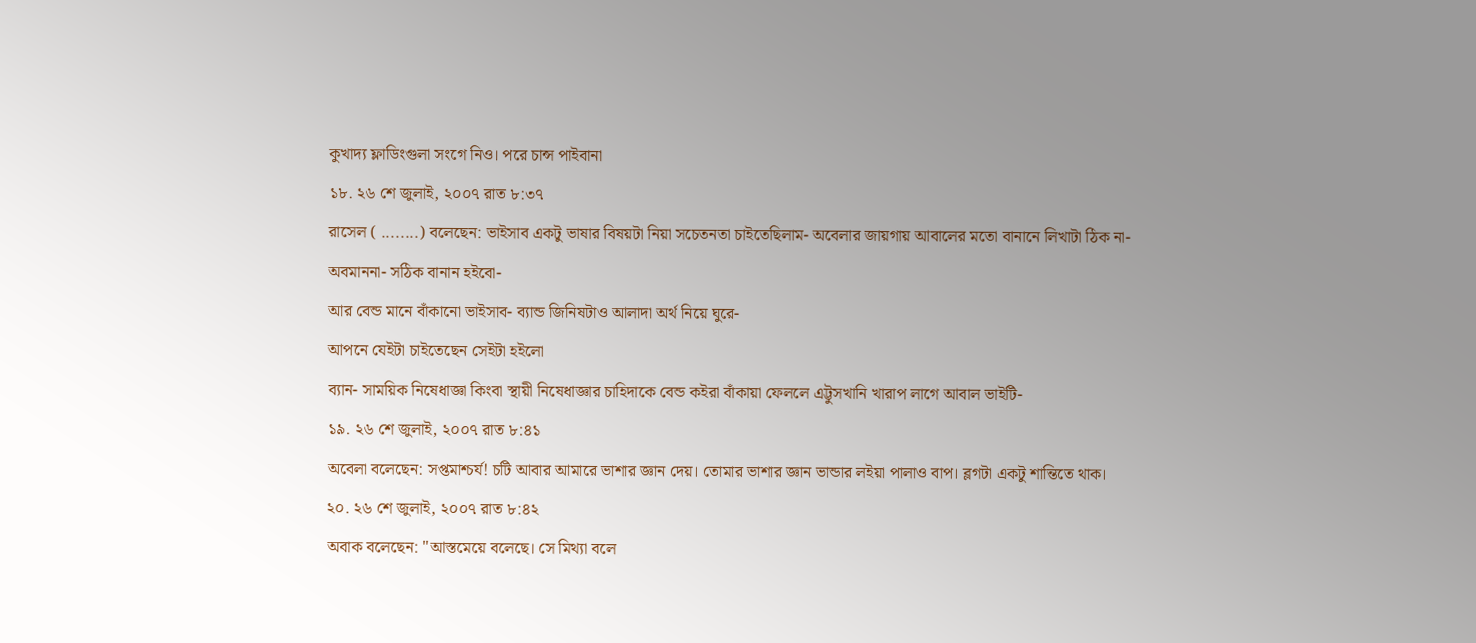কুখাদ্য ফ্লাডিংগুলা সংগে নিও। পরে চান্স পাইবানা
১৮. ২৬ শে জুলাই, ২০০৭ রাত ৮:৩৭
রাসেল ( ........) বলেছেন: ভাইসাব একটু ভাষার বিষয়টা নিয়া সচেতনতা চাইতেছিলাম- অবেলার জায়গায় আবালের মতো বানানে লিখাটা ঠিক না-
অবমাননা- সঠিক বানান হইবো-
আর বেন্ড মানে বাঁকানো ভাইসাব- ব্যান্ড জিনিষটাও আলাদা অর্থ নিয়ে ঘুরে-
আপনে যেইটা চাইতেছেন সেইটা হইলো
ব্যান- সাময়িক নিষেধাজ্ঞা কিংবা স্থায়ী নিষেধাজ্ঞার চাহিদাকে বেন্ড কইরা বাঁকায়া ফেললে এট্টুসখানি খারাপ লাগে আবাল ভাইটি-
১৯. ২৬ শে জুলাই, ২০০৭ রাত ৮:৪১
অবেলা বলেছেন: সপ্তমাশ্চর্য! চটি আবার আমারে ভাশার জ্ঞান দেয়। তোমার ভাশার জ্ঞান ভান্ডার লইয়া পালাও বাপ। ব্লগটা একটু শান্তিতে থাক।
২০. ২৬ শে জুলাই, ২০০৭ রাত ৮:৪২
অবাক বলেছেন: "আস্তমেয়ে বলেছে। সে মিথ্যা বলে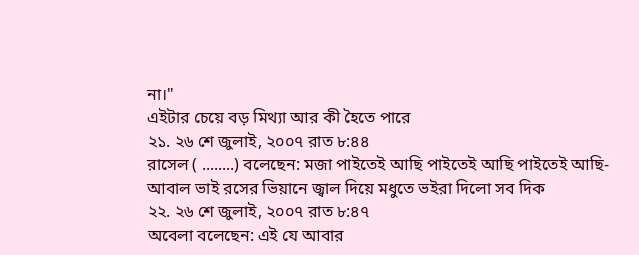না।"
এইটার চেয়ে বড় মিথ্যা আর কী হৈতে পারে
২১. ২৬ শে জুলাই, ২০০৭ রাত ৮:৪৪
রাসেল ( ........) বলেছেন: মজা পাইতেই আছি পাইতেই আছি পাইতেই আছি-
আবাল ভাই রসের ভিয়ানে জ্বাল দিয়ে মধুতে ভইরা দিলো সব দিক
২২. ২৬ শে জুলাই, ২০০৭ রাত ৮:৪৭
অবেলা বলেছেন: এই যে আবার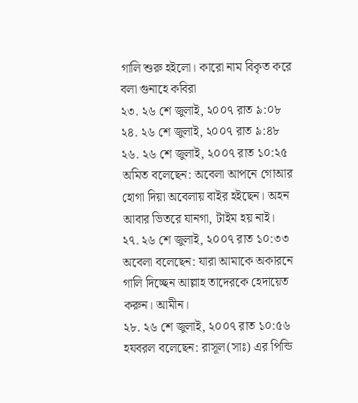গালি শুরু হইলো। কারো নাম বিকৃত করে বলা গুনাহে কবিরা
২৩. ২৬ শে জুলাই, ২০০৭ রাত ৯:০৮
২৪. ২৬ শে জুলাই, ২০০৭ রাত ৯:৪৮
২৬. ২৬ শে জুলাই, ২০০৭ রাত ১০:২৫
অমিত বলেছেন: অবেলা আপনে গোআর হোগা দিয়া অবেলায় বাইর হইছেন। অহন আবার ভিতরে যানগা, টাইম হয় নাই।
২৭. ২৬ শে জুলাই, ২০০৭ রাত ১০:৩৩
অবেলা বলেছেন: যারা আমাকে অকারনে গালি দিচ্ছেন আল্লাহ তাদেরকে হেদায়েত করুন। আমীন।
২৮. ২৬ শে জুলাই, ২০০৭ রাত ১০:৫৬
হযবরল বলেছেন: রাসূল(সাঃ) এর পিন্ডি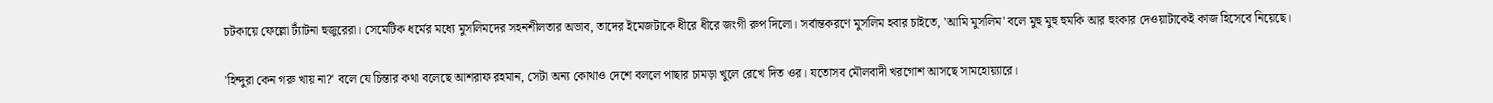চটকায়ে ফেল্লো ট্যাঁটনা হুজুরেরা। সেমেটিক ধর্মের মধ্যে মুসলিমদের সহনশীলতার অভাব, তাদের ইমেজটাকে ধীরে ধীরে জংগী রুপ দিলো। সর্বান্তকরণে মুসলিম হবার চাইতে, 'আমি মুসলিম' বলে মুহু মুহু হুমকি আর হুংকার দেওয়াটাকেই কাজ হিসেবে নিয়েছে।

'হিন্দুরা কেন গরু খায় না?' বলে যে চিন্তার কথা বলেছে আশরাফ রহমান, সেটা অন্য কোথাও দেশে বললে পাছার চামড়া খুলে রেখে দিত ওর। যতোসব মৌলবাদী খরগোশ আসছে সামহোয়্যারে।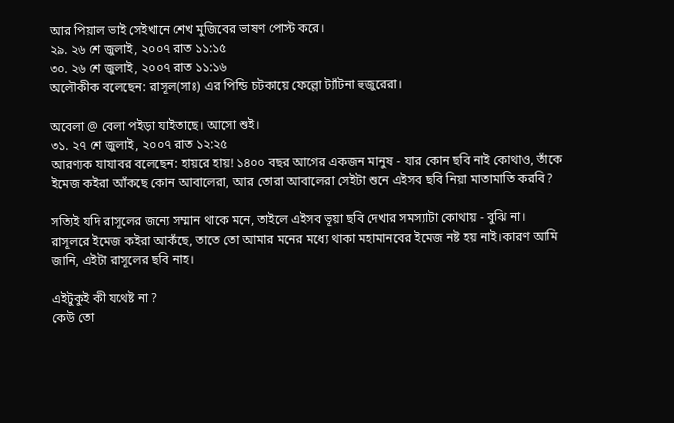আর পিয়াল ভাই সেইখানে শেখ মুজিবের ভাষণ পোস্ট করে।
২৯. ২৬ শে জুলাই, ২০০৭ রাত ১১:১৫
৩০. ২৬ শে জুলাই, ২০০৭ রাত ১১:১৬
অলৌকীক বলেছেন: রাসূল(সাঃ) এর পিন্ডি চটকায়ে ফেল্লো ট্যাঁটনা হুজুরেরা।

অবেলা @ বেলা পইড়া যাইতাছে। আসো শুই।
৩১. ২৭ শে জুলাই, ২০০৭ রাত ১২:২৫
আরণ্যক যাযাবর বলেছেন: হায়রে হায়! ১৪০০ বছর আগের একজন মানুষ - যার কোন ছবি নাই কোথাও, তাঁকে ইমেজ কইরা আঁকছে কোন আবালেরা, আর তোরা আবালেরা সেইটা শুনে এইসব ছবি নিয়া মাতামাতি করবি?

সত্যিই যদি রাসূলের জন্যে সম্মান থাকে মনে, তাইলে এইসব ভূয়া ছবি দেখার সমস্যাটা কোথায় - বুঝি না।
রাসূলরে ইমেজ কইরা আকঁছে, তাতে তো আমার মনের মধ্যে থাকা মহামানবের ইমেজ নষ্ট হয় নাই।কারণ আমি জানি, এইটা রাসূলের ছবি নাহ।

এইটুকুই কী যথেষ্ট না ?
কেউ তো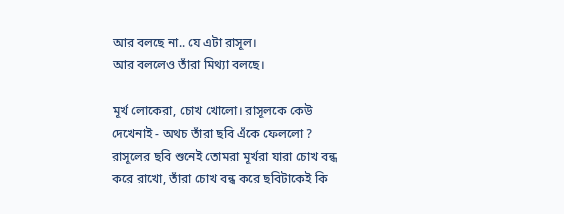আর বলছে না.. যে এটা রাসূল।
আর বললেও তাঁরা মিথ্যা বলছে।

মূর্খ লোকেরা, চোখ খোলো। রাসূলকে কেউ দেখেনাই - অথচ তাঁরা ছবি এঁকে ফেললো ? রাসূলের ছবি শুনেই তোমরা মূর্খরা যারা চোখ বন্ধ করে রাখো, তাঁরা চোখ বন্ধ করে ছবিটাকেই কি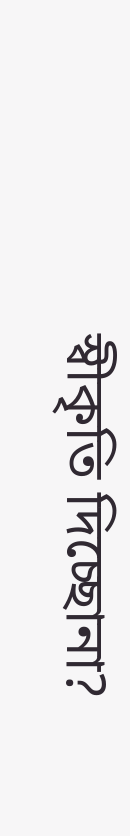স্বীকৃতি দিচ্ছোনা?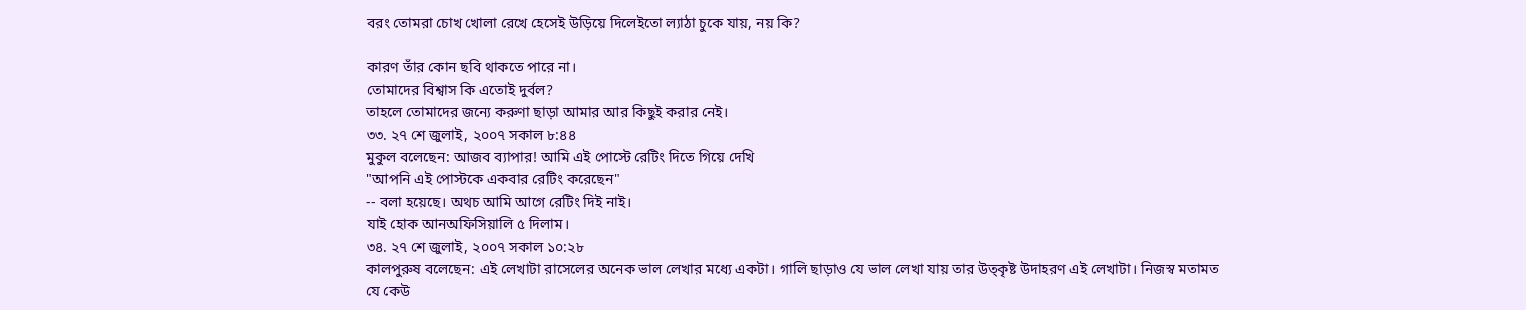বরং তোমরা চোখ খোলা রেখে হেসেই উড়িয়ে দিলেইতো ল্যাঠা চুকে যায়, নয় কি?

কারণ তাঁর কোন ছবি থাকতে পারে না।
তোমাদের বিশ্বাস কি এতোই দুর্বল?
তাহলে তোমাদের জন্যে করুণা ছাড়া আমার আর কিছুই করার নেই।
৩৩. ২৭ শে জুলাই, ২০০৭ সকাল ৮:৪৪
মুকুল বলেছেন: আজব ব্যাপার! আমি এই পোস্টে রেটিং দিতে গিয়ে দেখি
"আপনি এই পোস্টকে একবার রেটিং করেছেন"
-- বলা হয়েছে। অথচ আমি আগে রেটিং দিই নাই।
যাই হোক আনঅফিসিয়ালি ৫ দিলাম।
৩৪. ২৭ শে জুলাই, ২০০৭ সকাল ১০:২৮
কালপুরুষ বলেছেন: এই লেখাটা রাসেলের অনেক ভাল লেখার মধ্যে একটা। গালি ছাড়াও যে ভাল লেখা যায় তার উত্কৃষ্ট উদাহরণ এই লেখাটা। নিজস্ব মতামত যে কেউ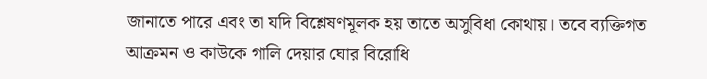জানাতে পারে এবং তা যদি বিশ্লেষণমূলক হয় তাতে অসুবিধা কোথায়। তবে ব্যক্তিগত আক্রমন ও কাউকে গালি দেয়ার ঘোর বিরোধি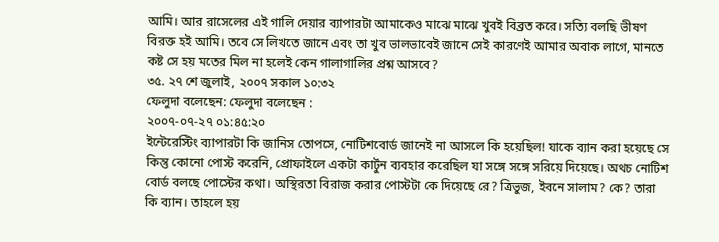আমি। আর রাসেলের এই গালি দেয়ার ব্যাপারটা আমাকেও মাঝে মাঝে খুবই বিব্রত করে। সত্যি বলছি ভীষণ বিরক্ত হই আমি। তবে সে লিখতে জানে এবং তা খুব ভালভাবেই জানে সেই কারণেই আমার অবাক লাগে, মানতে কষ্ট সে হয় মতের মিল না হলেই কেন গালাগালির প্রশ্ন আসবে?
৩৫. ২৭ শে জুলাই, ২০০৭ সকাল ১০:৩২
ফেলুদা বলেছেন: ফেলুদা বলেছেন :
২০০৭-০৭-২৭ ০১:৪৫:২০
ইন্টেরেস্টিং ব্যাপারটা কি জানিস তোপসে, নোটিশবোর্ড জানেই না আসলে কি হয়েছিল! যাকে ব্যান করা হয়েছে সে কিন্তু কোনো পোস্ট করেনি, প্রোফাইলে একটা কার্টুন ব্যবহার করেছিল যা সঙ্গে সঙ্গে সরিয়ে দিয়েছে। অথচ নোটিশ বোর্ড বলছে পোস্টের কথা। অস্থিরতা বিরাজ করার পোস্টটা কে দিয়েছে রে? ত্রিভুজ, ইবনে সালাম? কে? তারা কি ব্যান। তাহলে হয়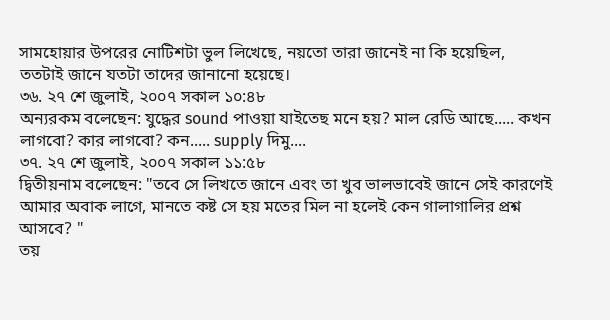সামহোয়ার উপরের নোটিশটা ভুল লিখেছে, নয়তো তারা জানেই না কি হয়েছিল, ততটাই জানে যতটা তাদের জানানো হয়েছে।
৩৬. ২৭ শে জুলাই, ২০০৭ সকাল ১০:৪৮
অন্যরকম বলেছেন: যুদ্ধের sound পাওয়া যাইতেছ মনে হয়? মাল রেডি আছে..... কখন লাগবো? কার লাগবো? কন..... supply দিমু....
৩৭. ২৭ শে জুলাই, ২০০৭ সকাল ১১:৫৮
দ্বিতীয়নাম বলেছেন: "তবে সে লিখতে জানে এবং তা খুব ভালভাবেই জানে সেই কারণেই আমার অবাক লাগে, মানতে কষ্ট সে হয় মতের মিল না হলেই কেন গালাগালির প্রশ্ন আসবে? "
তয়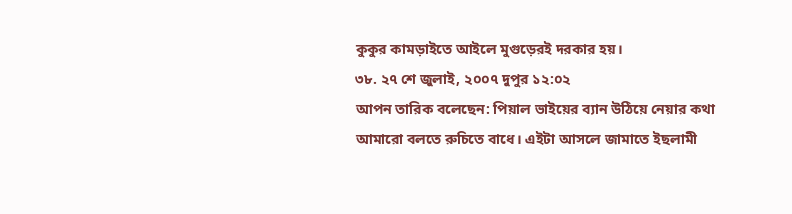কুকুর কামড়াইতে আইলে মুগুড়েরই দরকার হয়।
৩৮. ২৭ শে জুলাই, ২০০৭ দুপুর ১২:০২
আপন তারিক বলেছেন: পিয়াল ভাইয়ের ব্যান উঠিয়ে নেয়ার কথা আমারো বলতে রুচিতে বাধে। এইটা আসলে জামাতে ইছলামী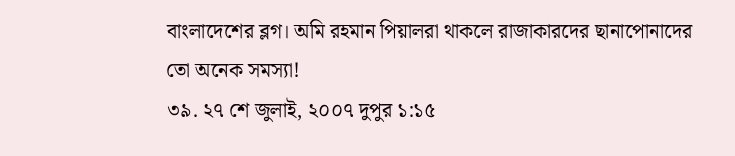বাংলাদেশের ব্লগ। অমি রহমান পিয়ালরা থাকলে রাজাকারদের ছানাপোনাদের তো অনেক সমস্যা!
৩৯. ২৭ শে জুলাই, ২০০৭ দুপুর ১:১৫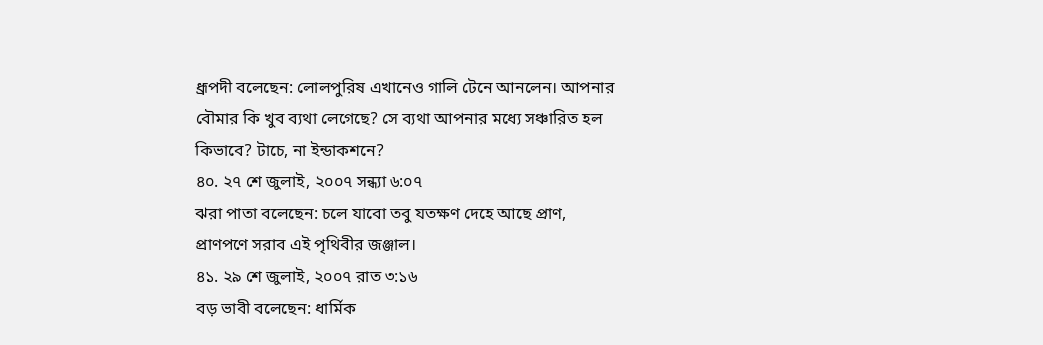ধ্রূপদী বলেছেন: লোলপুরিষ এখানেও গালি টেনে আনলেন। আপনার বৌমার কি খুব ব্যথা লেগেছে? সে ব্যথা আপনার মধ্যে সঞ্চারিত হল কিভাবে? টাচে, না ইন্ডাকশনে?
৪০. ২৭ শে জুলাই, ২০০৭ সন্ধ্যা ৬:০৭
ঝরা পাতা বলেছেন: চলে যাবো তবু যতক্ষণ দেহে আছে প্রাণ,
প্রাণপণে সরাব এই পৃথিবীর জঞ্জাল।
৪১. ২৯ শে জুলাই, ২০০৭ রাত ৩:১৬
বড় ভাবী বলেছেন: ধার্মিক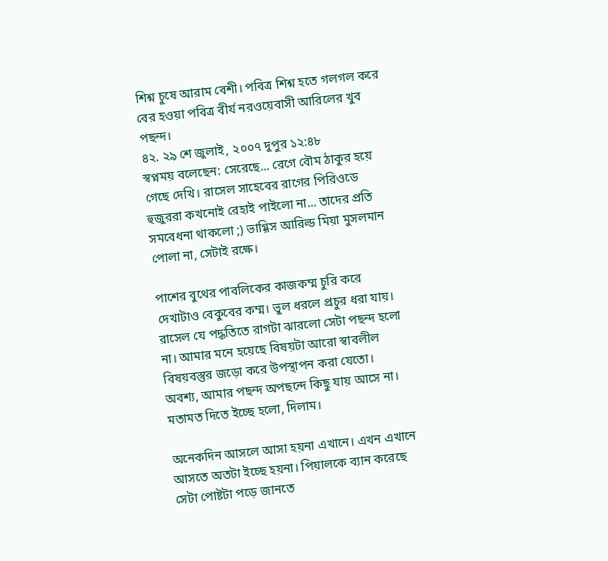শিশ্ন চুষে আরাম বেশী। পবিত্র শিশ্ন হতে গলগল করে বের হওয়া পবিত্র বীর্য নরওয়েবাসী আরিলের খুব পছন্দ।
৪২. ২৯ শে জুলাই, ২০০৭ দুপুর ১২:৪৮
স্বপ্নময় বলেছেন: সেরেছে... রেগে বৌম ঠাকুর হয়ে গেছে দেখি। রাসেল সাহেবের রাগের পিরিওডে হুজুররা কখনোই রেহাই পাইলো না... তাদের প্রতি সমবেধনা থাকলো ;) ভাগ্গিস আরিল্ড মিয়া মুসলমান পোলা না, সেটাই রক্ষে।

পাশের বুথের পাবলিকের কাজকম্ম চুরি করে দেখাটাও বেকুবের কম্ম। ভুল ধরলে প্রচুর ধরা যায়। রাসেল যে পদ্ধতিতে রাগটা ঝারলো সেটা পছন্দ হলো না। আমার মনে হয়েছে বিষয়টা আরো স্বাবলীল বিষয়বস্তুর জড়ো করে উপস্থাপন করা যেতো। অবশ্য, আমার পছন্দ অপছন্দে কিছু যায় আসে না। মতামত দিতে ইচ্ছে হলো, দিলাম।

অনেকদিন আসলে আসা হয়না এখানে। এখন এখানে আসতে অতটা ইচ্ছে হয়না। পিয়ালকে ব্যান করেছে সেটা পোষ্টটা পড়ে জানতে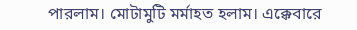পারলাম। মোটামুটি মর্মাহত হলাম। এক্কেবারে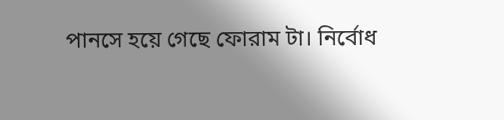পানসে হয়ে গেছে ফোরাম টা। নির্বোধ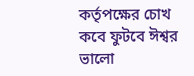কর্তৃপক্ষের চোখ কবে ফুটবে ঈশ্বর ভালো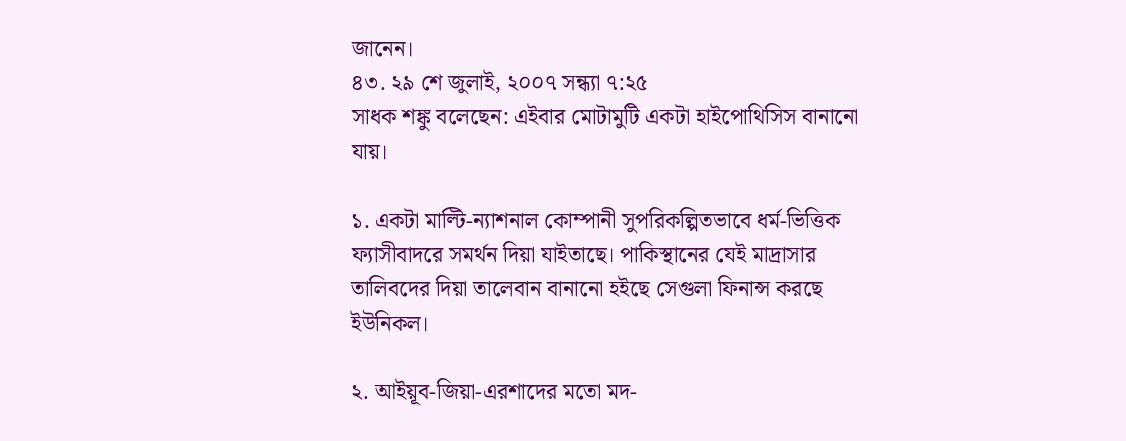জানেন।
৪৩. ২৯ শে জুলাই, ২০০৭ সন্ধ্যা ৭:২৫
সাধক শঙ্কু বলেছেন: এইবার মোটামুটি একটা হাইপোথিসিস বানানো যায়।

১. একটা মাল্টি-ন্যাশনাল কোম্পানী সুপরিকল্পিতভাবে ধর্ম-ভিত্তিক ফ্যাসীবাদরে সমর্থন দিয়া যাইতাছে। পাকিস্থানের যেই মাদ্রাসার তালিবদের দিয়া তালেবান বানানো হইছে সেগুলা ফিনান্স করছে ইউনিকল।

২. আইয়ূব-জিয়া-এরশাদের মতো মদ-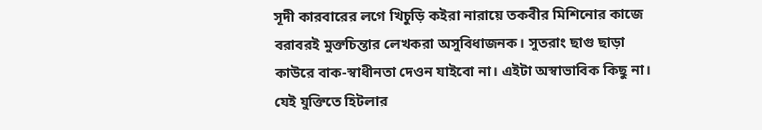সূদী কারবারের লগে খিচুড়ি কইরা নারায়ে তকবীর মিশিনোর কাজে বরাবরই মুক্তচিন্তার লেখকরা অসুবিধাজনক। সুতরাং ছাগু ছাড়া কাউরে বাক-স্বাধীনতা দেওন যাইবো না। এইটা অস্বাভাবিক কিছু না। যেই যুক্তিতে হিটলার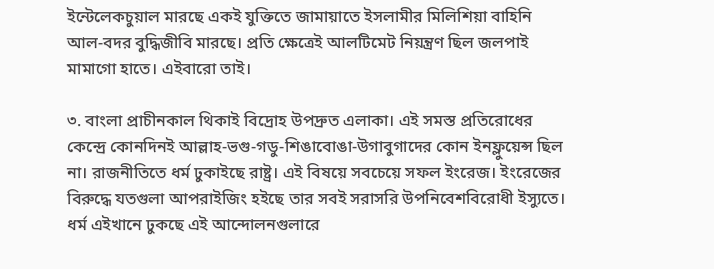ইন্টেলেকচুয়াল মারছে একই যুক্তিতে জামায়াতে ইসলামীর মিলিশিয়া বাহিনি আল-বদর বুদ্ধিজীবি মারছে। প্রতি ক্ষেত্রেই আলটিমেট নিয়ন্ত্রণ ছিল জলপাই মামাগো হাতে। এইবারো তাই।

৩. বাংলা প্রাচীনকাল থিকাই বিদ্রোহ উপদ্রুত এলাকা। এই সমস্ত প্রতিরোধের কেন্দ্রে কোনদিনই আল্লাহ-ভগু-গডু-শিঙাবোঙা-উগাবুগাদের কোন ইনফ্লুয়েন্স ছিল না। রাজনীতিতে ধর্ম ঢুকাইছে রাষ্ট্র। এই বিষয়ে সবচেয়ে সফল ইংরেজ। ইংরেজের বিরুদ্ধে যতগুলা আপরাইজিং হইছে তার সবই সরাসরি উপনিবেশবিরোধী ইস্যুতে। ধর্ম এইখানে ঢুকছে এই আন্দোলনগুলারে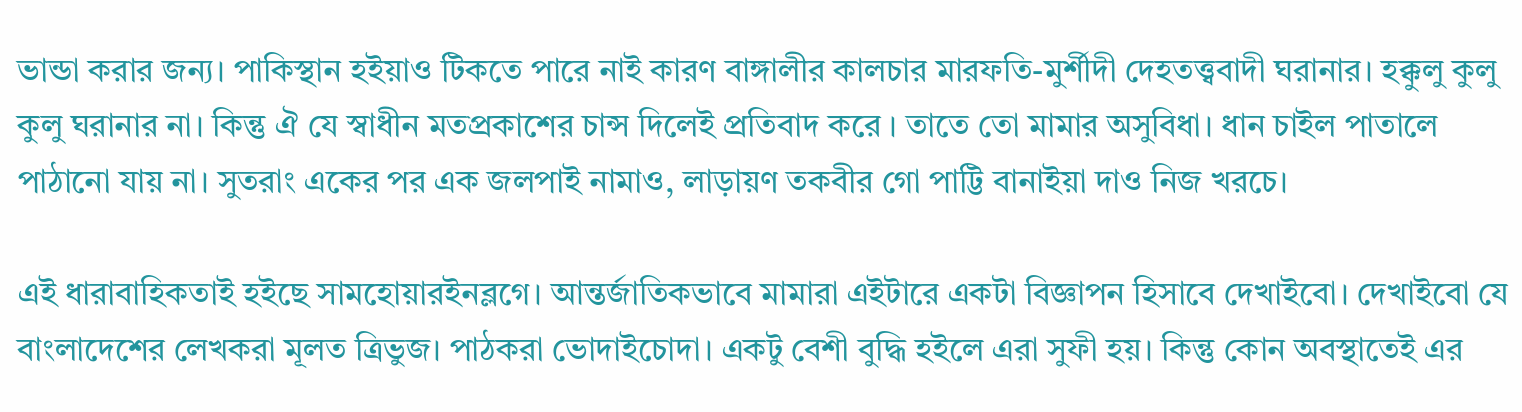ভান্ডা করার জন্য। পাকিস্থান হইয়াও টিকতে পারে নাই কারণ বাঙ্গালীর কালচার মারফতি-মুর্শীদী দেহতত্ত্ববাদী ঘরানার। হক্কুলু কুলু কুলু ঘরানার না। কিন্তু ঐ যে স্বাধীন মতপ্রকাশের চান্স দিলেই প্রতিবাদ করে । তাতে তো মামার অসুবিধা। ধান চাইল পাতালে পাঠানো যায় না। সুতরাং একের পর এক জলপাই নামাও, লাড়ায়ণ তকবীর গো পাট্টি বানাইয়া দাও নিজ খরচে।

এই ধারাবাহিকতাই হইছে সামহোয়ারইনব্লগে। আন্তর্জাতিকভাবে মামারা এইটারে একটা বিজ্ঞাপন হিসাবে দেখাইবো। দেখাইবো যে বাংলাদেশের লেখকরা মূলত ত্রিভুজ। পাঠকরা ভোদাইচোদা। একটু বেশী বুদ্ধি হইলে এরা সুফী হয়। কিন্তু কোন অবস্থাতেই এর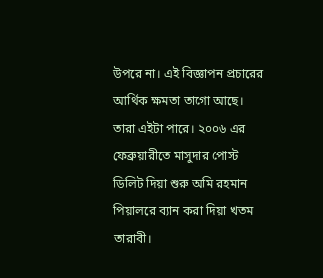উপরে না। এই বিজ্ঞাপন প্রচারের আর্থিক ক্ষমতা তাগো আছে। তারা এইটা পারে। ২০০৬ এর ফেব্রুয়ারীতে মাসুদার পোস্ট ডিলিট দিয়া শুরু অমি রহমান পিয়ালরে ব্যান করা দিয়া খতম তারাবী।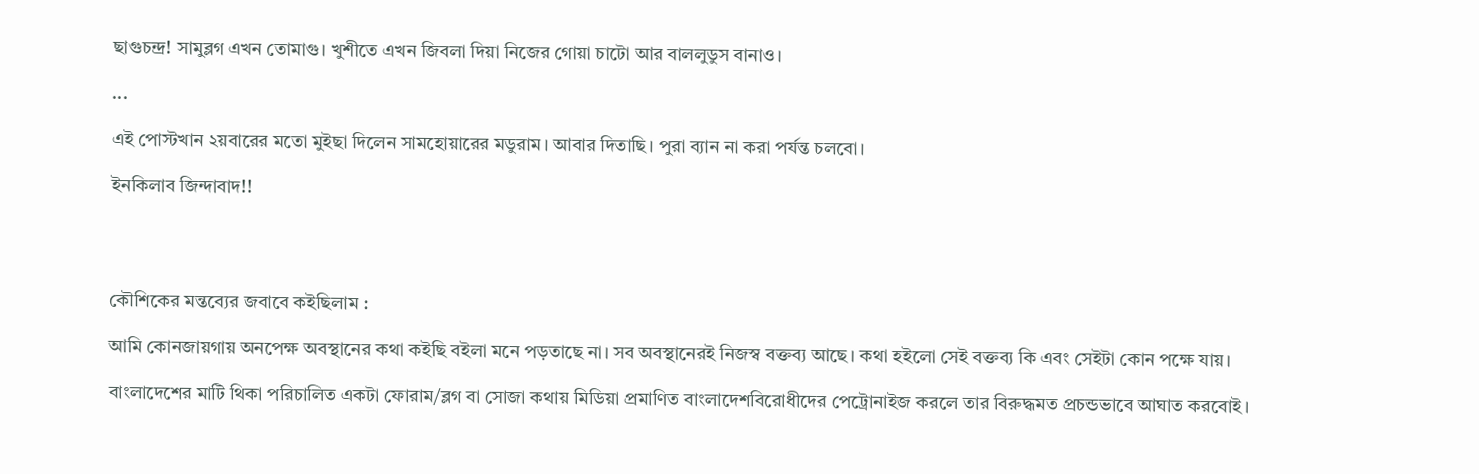ছাগুচন্দ্র! সামুব্লগ এখন তোমাগু। খুশীতে এখন জিবলা দিয়া নিজের গোয়া চাটো আর বাললুডুস বানাও।

...

এই পোস্টখান ২য়বারের মতো মুইছা দিলেন সামহোয়ারের মডুরাম। আবার দিতাছি। পুরা ব্যান না করা পর্যন্ত চলবো।

ইনকিলাব জিন্দাবাদ!!




কৌশিকের মন্তব্যের জবাবে কইছিলাম :

আমি কোনজায়গায় অনপেক্ষ অবস্থানের কথা কইছি বইলা মনে পড়তাছে না। সব অবস্থানেরই নিজস্ব বক্তব্য আছে। কথা হইলো সেই বক্তব্য কি এবং সেইটা কোন পক্ষে যায়।

বাংলাদেশের মাটি থিকা পরিচালিত একটা ফোরাম/ব্লগ বা সোজা কথায় মিডিয়া প্রমাণিত বাংলাদেশবিরোধীদের পেট্রোনাইজ করলে তার বিরুদ্ধমত প্রচন্ডভাবে আঘাত করবোই।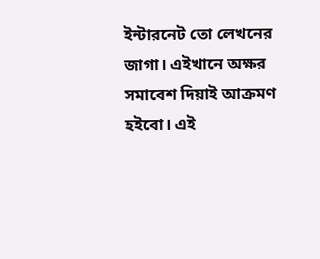ইন্টারনেট তো লেখনের জাগা। এইখানে অক্ষর সমাবেশ দিয়াই আক্রমণ হইবো। এই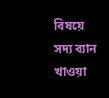বিষয়ে সদ্য ব্যান খাওয়া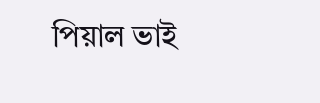পিয়াল ভাই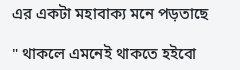এর একটা মহাবাক্য মনে পড়তাছে

" থাকলে এমনেই থাকতে হইবো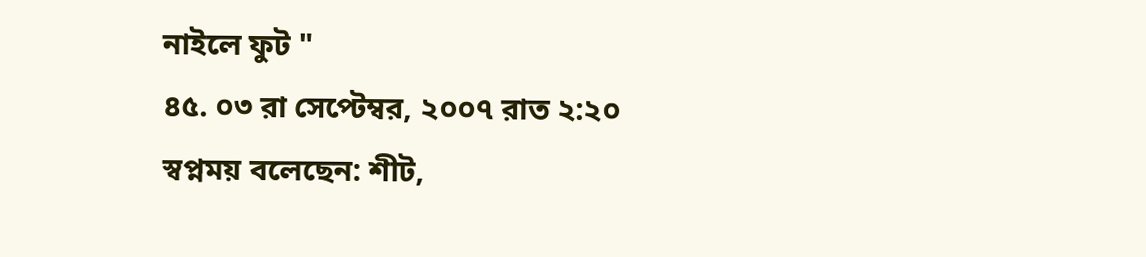নাইলে ফুট "
৪৫. ০৩ রা সেপ্টেম্বর, ২০০৭ রাত ২:২০
স্বপ্নময় বলেছেন: শীট,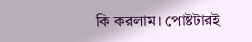কি করলাম। পোষ্টটারই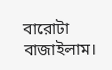বারোটা বাজাইলাম।